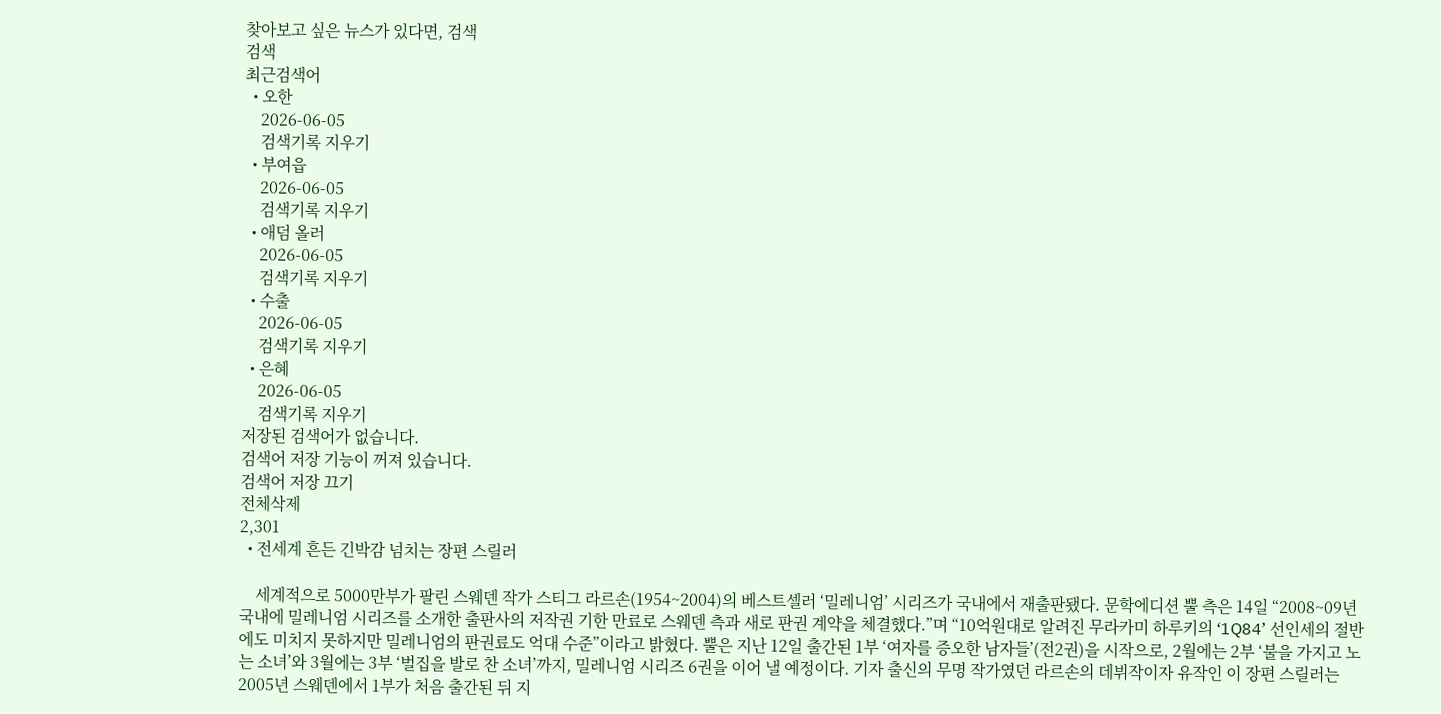찾아보고 싶은 뉴스가 있다면, 검색
검색
최근검색어
  • 오한
    2026-06-05
    검색기록 지우기
  • 부여읍
    2026-06-05
    검색기록 지우기
  • 애덤 올러
    2026-06-05
    검색기록 지우기
  • 수출
    2026-06-05
    검색기록 지우기
  • 은혜
    2026-06-05
    검색기록 지우기
저장된 검색어가 없습니다.
검색어 저장 기능이 꺼져 있습니다.
검색어 저장 끄기
전체삭제
2,301
  • 전세계 흔든 긴박감 넘치는 장편 스릴러

    세계적으로 5000만부가 팔린 스웨덴 작가 스티그 라르손(1954~2004)의 베스트셀러 ‘밀레니엄’ 시리즈가 국내에서 재출판됐다. 문학에디션 뿔 측은 14일 “2008~09년 국내에 밀레니엄 시리즈를 소개한 출판사의 저작권 기한 만료로 스웨덴 측과 새로 판권 계약을 체결했다.”며 “10억원대로 알려진 무라카미 하루키의 ‘1Q84’ 선인세의 절반에도 미치지 못하지만 밀레니엄의 판권료도 억대 수준”이라고 밝혔다. 뿔은 지난 12일 출간된 1부 ‘여자를 증오한 남자들’(전2권)을 시작으로, 2월에는 2부 ‘불을 가지고 노는 소녀’와 3월에는 3부 ‘벌집을 발로 찬 소녀’까지, 밀레니엄 시리즈 6권을 이어 낼 예정이다. 기자 출신의 무명 작가였던 라르손의 데뷔작이자 유작인 이 장편 스릴러는 2005년 스웨덴에서 1부가 처음 출간된 뒤 지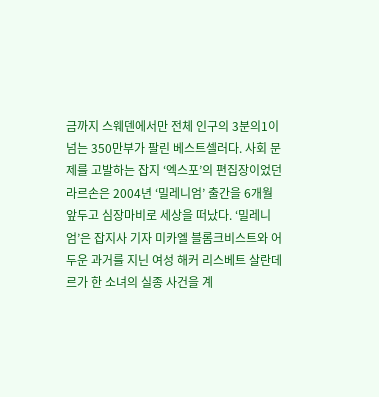금까지 스웨덴에서만 전체 인구의 3분의1이 넘는 350만부가 팔린 베스트셀러다. 사회 문제를 고발하는 잡지 ‘엑스포’의 편집장이었던 라르손은 2004년 ‘밀레니엄’ 출간을 6개월 앞두고 심장마비로 세상을 떠났다. ‘밀레니엄’은 잡지사 기자 미카엘 블롬크비스트와 어두운 과거를 지닌 여성 해커 리스베트 살란데르가 한 소녀의 실종 사건을 계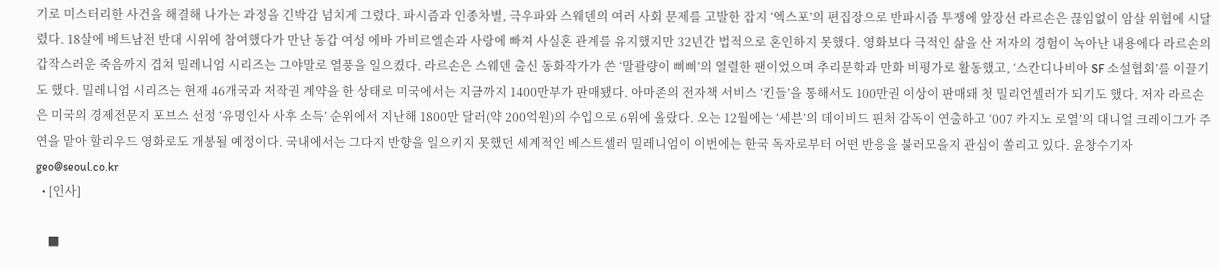기로 미스터리한 사건을 해결해 나가는 과정을 긴박감 넘치게 그렸다. 파시즘과 인종차별, 극우파와 스웨덴의 여러 사회 문제를 고발한 잡지 ‘엑스포’의 편집장으로 반파시즘 투쟁에 앞장선 라르손은 끊임없이 암살 위협에 시달렸다. 18살에 베트남전 반대 시위에 참여했다가 만난 동갑 여성 에바 가비르엘손과 사랑에 빠져 사실혼 관계를 유지했지만 32년간 법적으로 혼인하지 못했다. 영화보다 극적인 삶을 산 저자의 경험이 녹아난 내용에다 라르손의 갑작스러운 죽음까지 겹쳐 밀레니엄 시리즈는 그야말로 열풍을 일으켰다. 라르손은 스웨덴 출신 동화작가가 쓴 ‘말괄량이 삐삐’의 열렬한 팬이었으며 추리문학과 만화 비평가로 활동했고, ‘스칸디나비아 SF 소설협회’를 이끌기도 했다. 밀레니엄 시리즈는 현재 46개국과 저작권 계약을 한 상태로 미국에서는 지금까지 1400만부가 판매됐다. 아마존의 전자책 서비스 ‘킨들’을 통해서도 100만권 이상이 판매돼 첫 밀리언셀러가 되기도 했다. 저자 라르손은 미국의 경제전문지 포브스 선정 ‘유명인사 사후 소득’ 순위에서 지난해 1800만 달러(약 200억원)의 수입으로 6위에 올랐다. 오는 12월에는 ‘세븐’의 데이비드 핀처 감독이 연출하고 ‘007 카지노 로열’의 대니얼 크레이그가 주연을 맡아 할리우드 영화로도 개봉될 예정이다. 국내에서는 그다지 반향을 일으키지 못했던 세계적인 베스트셀러 밀레니엄이 이번에는 한국 독자로부터 어떤 반응을 불러모을지 관심이 쏠리고 있다. 윤창수기자 geo@seoul.co.kr
  • [인사]

    ■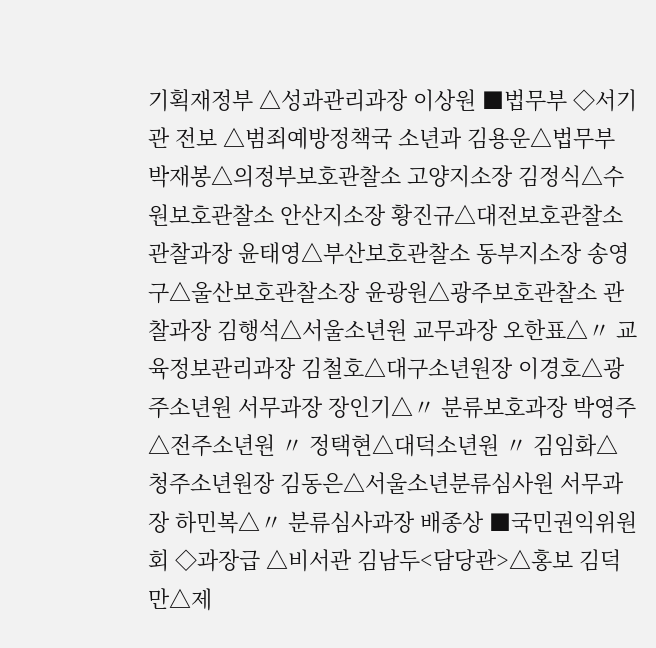기획재정부 △성과관리과장 이상원 ■법무부 ◇서기관 전보 △범죄예방정책국 소년과 김용운△법무부 박재봉△의정부보호관찰소 고양지소장 김정식△수원보호관찰소 안산지소장 황진규△대전보호관찰소 관찰과장 윤태영△부산보호관찰소 동부지소장 송영구△울산보호관찰소장 윤광원△광주보호관찰소 관찰과장 김행석△서울소년원 교무과장 오한표△〃 교육정보관리과장 김철호△대구소년원장 이경호△광주소년원 서무과장 장인기△〃 분류보호과장 박영주△전주소년원 〃 정택현△대덕소년원 〃 김임화△청주소년원장 김동은△서울소년분류심사원 서무과장 하민복△〃 분류심사과장 배종상 ■국민권익위원회 ◇과장급 △비서관 김남두<담당관>△홍보 김덕만△제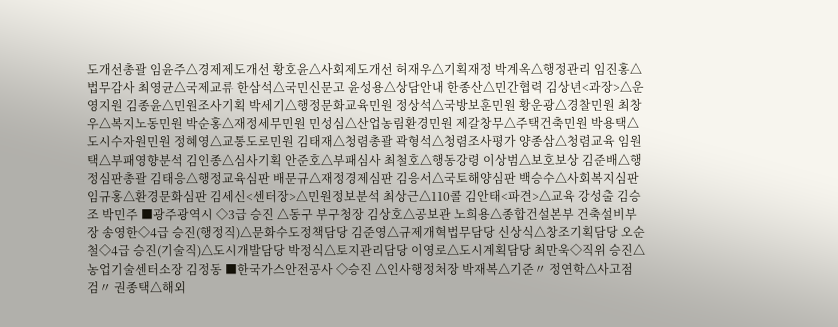도개선총괄 임윤주△경제제도개선 황호윤△사회제도개선 허재우△기획재정 박계옥△행정관리 임진홍△법무감사 최영균△국제교류 한삼석△국민신문고 윤성용△상담안내 한종산△민간협력 김상년<과장>△운영지원 김종윤△민원조사기획 박세기△행정문화교육민원 정상석△국방보훈민원 황운광△경찰민원 최창우△복지노동민원 박순홍△재정세무민원 민성심△산업농림환경민원 제갈창무△주택건축민원 박용택△도시수자원민원 정혜영△교통도로민원 김태재△청렴총괄 곽형석△청렴조사평가 양종삼△청렴교육 임원택△부패영향분석 김인종△심사기획 안준호△부패심사 최철호△행동강령 이상범△보호보상 김준배△행정심판총괄 김태응△행정교육심판 배문규△재정경제심판 김응서△국토해양심판 백승수△사회복지심판 임규홍△환경문화심판 김세신<센터장>△민원정보분석 최상근△110콜 김안태<파견>△교육 강성출 김승조 박민주 ■광주광역시 ◇3급 승진 △동구 부구청장 김상호△공보관 노희용△종합건설본부 건축설비부장 송영한◇4급 승진(행정직)△문화수도정책담당 김준영△규제개혁법무담당 신상식△창조기획담당 오순철◇4급 승진(기술직)△도시개발담당 박정식△토지관리담당 이영로△도시계획담당 최만욱◇직위 승진△농업기술센터소장 김정동 ■한국가스안전공사 ◇승진 △인사행정처장 박재복△기준〃 정연학△사고점검〃 권종택△해외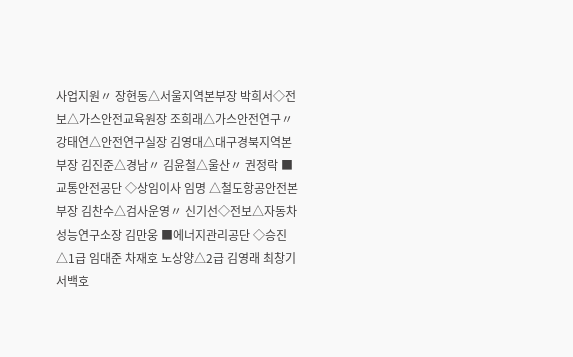사업지원〃 장현동△서울지역본부장 박희서◇전보△가스안전교육원장 조희래△가스안전연구〃 강태연△안전연구실장 김영대△대구경북지역본부장 김진준△경남〃 김윤철△울산〃 권정락 ■교통안전공단 ◇상임이사 임명 △철도항공안전본부장 김찬수△검사운영〃 신기선◇전보△자동차성능연구소장 김만웅 ■에너지관리공단 ◇승진 △1급 임대준 차재호 노상양△2급 김영래 최창기 서백호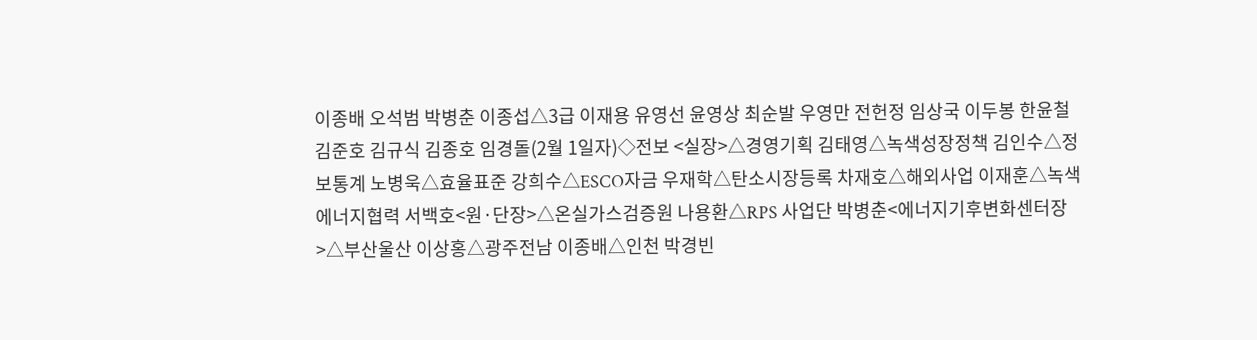이종배 오석범 박병춘 이종섭△3급 이재용 유영선 윤영상 최순발 우영만 전헌정 임상국 이두봉 한윤철 김준호 김규식 김종호 임경돌(2월 1일자)◇전보 <실장>△경영기획 김태영△녹색성장정책 김인수△정보통계 노병욱△효율표준 강희수△ESCO자금 우재학△탄소시장등록 차재호△해외사업 이재훈△녹색에너지협력 서백호<원·단장>△온실가스검증원 나용환△RPS 사업단 박병춘<에너지기후변화센터장>△부산울산 이상홍△광주전남 이종배△인천 박경빈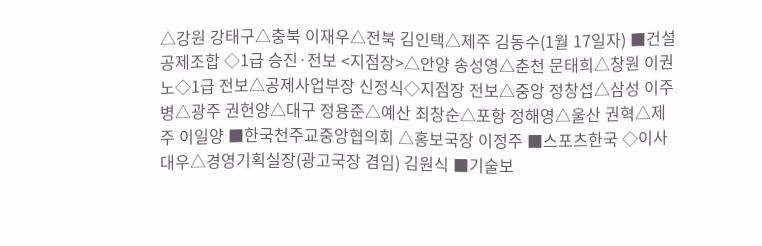△강원 강태구△충북 이재우△전북 김인택△제주 김동수(1월 17일자) ■건설공제조합 ◇1급 승진·전보 <지점장>△안양 송성영△춘천 문태희△창원 이권노◇1급 전보△공제사업부장 신정식◇지점장 전보△중앙 정창섭△삼성 이주병△광주 권헌양△대구 정용준△예산 최창순△포항 정해영△울산 권혁△제주 이일양 ■한국천주교중앙협의회 △홍보국장 이정주 ■스포츠한국 ◇이사대우△경영기획실장(광고국장 겸임) 김원식 ■기술보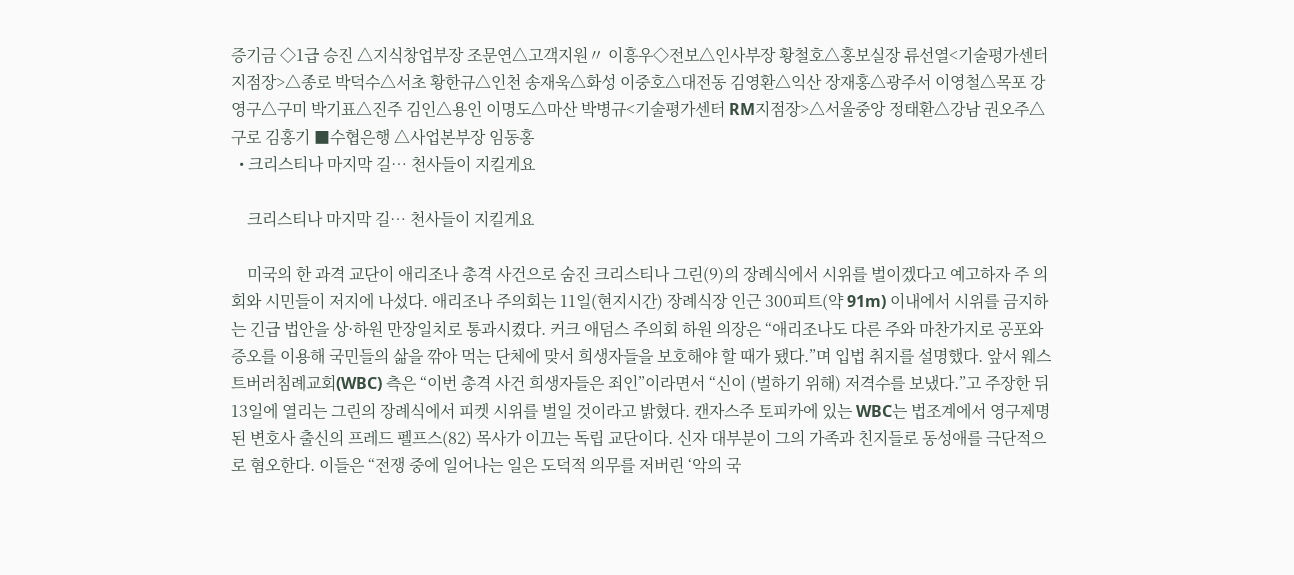증기금 ◇1급 승진 △지식창업부장 조문연△고객지원〃 이흥우◇전보△인사부장 황철호△홍보실장 류선열<기술평가센터 지점장>△종로 박덕수△서초 황한규△인천 송재욱△화성 이중호△대전동 김영환△익산 장재홍△광주서 이영철△목포 강영구△구미 박기표△진주 김인△용인 이명도△마산 박병규<기술평가센터 RM지점장>△서울중앙 정태환△강남 권오주△구로 김홍기 ■수협은행 △사업본부장 임동홍
  • 크리스티나 마지막 길… 천사들이 지킬게요

    크리스티나 마지막 길… 천사들이 지킬게요

    미국의 한 과격 교단이 애리조나 총격 사건으로 숨진 크리스티나 그린(9)의 장례식에서 시위를 벌이겠다고 예고하자 주 의회와 시민들이 저지에 나섰다. 애리조나 주의회는 11일(현지시간) 장례식장 인근 300피트(약 91m) 이내에서 시위를 금지하는 긴급 법안을 상·하원 만장일치로 통과시켰다. 커크 애덤스 주의회 하원 의장은 “애리조나도 다른 주와 마찬가지로 공포와 증오를 이용해 국민들의 삶을 깎아 먹는 단체에 맞서 희생자들을 보호해야 할 때가 됐다.”며 입법 취지를 설명했다. 앞서 웨스트버러침례교회(WBC) 측은 “이번 총격 사건 희생자들은 죄인”이라면서 “신이 (벌하기 위해) 저격수를 보냈다.”고 주장한 뒤 13일에 열리는 그린의 장례식에서 피켓 시위를 벌일 것이라고 밝혔다. 캔자스주 토피카에 있는 WBC는 법조계에서 영구제명된 변호사 출신의 프레드 펠프스(82) 목사가 이끄는 독립 교단이다. 신자 대부분이 그의 가족과 친지들로 동성애를 극단적으로 혐오한다. 이들은 “전쟁 중에 일어나는 일은 도덕적 의무를 저버린 ‘악의 국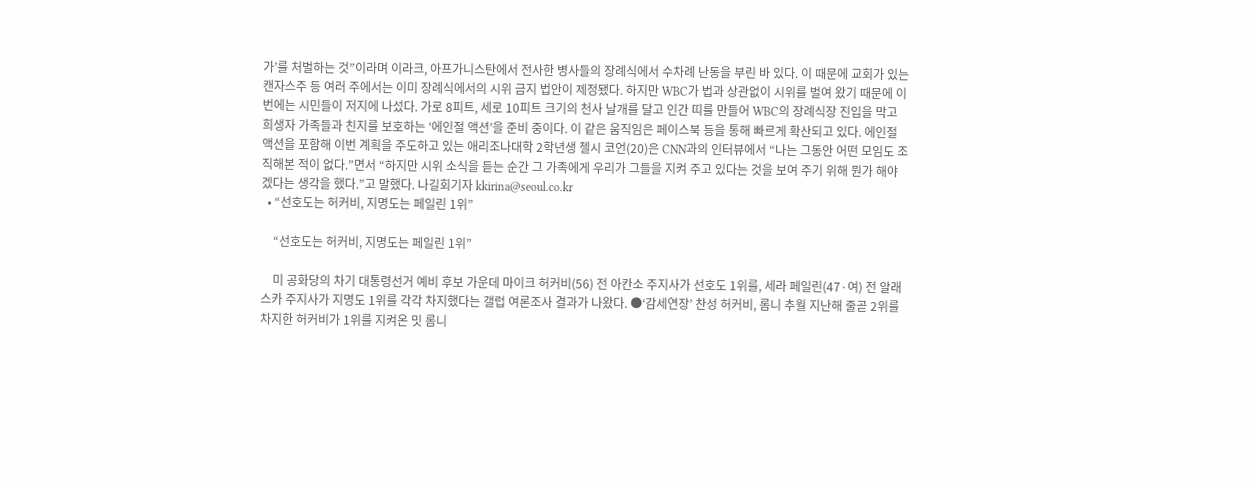가’를 처벌하는 것”이라며 이라크, 아프가니스탄에서 전사한 병사들의 장례식에서 수차례 난동을 부린 바 있다. 이 때문에 교회가 있는 캔자스주 등 여러 주에서는 이미 장례식에서의 시위 금지 법안이 제정됐다. 하지만 WBC가 법과 상관없이 시위를 벌여 왔기 때문에 이번에는 시민들이 저지에 나섰다. 가로 8피트, 세로 10피트 크기의 천사 날개를 달고 인간 띠를 만들어 WBC의 장례식장 진입을 막고 희생자 가족들과 친지를 보호하는 ‘에인절 액션’을 준비 중이다. 이 같은 움직임은 페이스북 등을 통해 빠르게 확산되고 있다. 에인절 액션을 포함해 이번 계획을 주도하고 있는 애리조나대학 2학년생 첼시 코언(20)은 CNN과의 인터뷰에서 “나는 그동안 어떤 모임도 조직해본 적이 없다.”면서 “하지만 시위 소식을 듣는 순간 그 가족에게 우리가 그들을 지켜 주고 있다는 것을 보여 주기 위해 뭔가 해야겠다는 생각을 했다.”고 말했다. 나길회기자 kkirina@seoul.co.kr
  • “선호도는 허커비, 지명도는 페일린 1위”

    “선호도는 허커비, 지명도는 페일린 1위”

    미 공화당의 차기 대통령선거 예비 후보 가운데 마이크 허커비(56) 전 아칸소 주지사가 선호도 1위를, 세라 페일린(47·여) 전 알래스카 주지사가 지명도 1위를 각각 차지했다는 갤럽 여론조사 결과가 나왔다. ●‘감세연장’ 찬성 허커비, 롬니 추월 지난해 줄곧 2위를 차지한 허커비가 1위를 지켜온 밋 롬니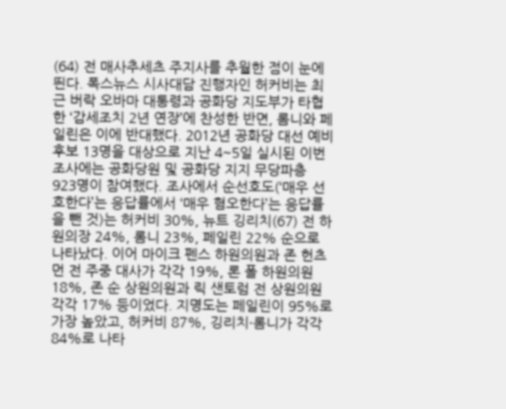(64) 전 매사추세츠 주지사를 추월한 점이 눈에 띈다. 폭스뉴스 시사대담 진행자인 허커비는 최근 버락 오바마 대통령과 공화당 지도부가 타협한 ‘감세조치 2년 연장’에 찬성한 반면, 롬니와 페일린은 이에 반대했다. 2012년 공화당 대선 예비 후보 13명을 대상으로 지난 4~5일 실시된 이번 조사에는 공화당원 및 공화당 지지 무당파층 923명이 참여했다. 조사에서 순선호도(‘매우 선호한다’는 응답률에서 ‘매우 혐오한다’는 응답률을 뺀 것)는 허커비 30%, 뉴트 깅리치(67) 전 하원의장 24%, 롬니 23%, 페일린 22% 순으로 나타났다. 이어 마이크 펜스 하원의원과 존 헌츠먼 전 주중 대사가 각각 19%, 론 폴 하원의원 18%, 존 순 상원의원과 릭 샌토럼 전 상원의원 각각 17% 등이었다. 지명도는 페일린이 95%로 가장 높았고, 허커비 87%, 깅리치·롬니가 각각 84%로 나타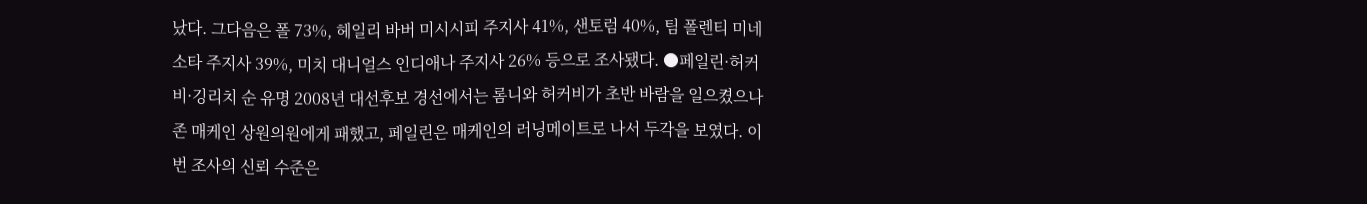났다. 그다음은 폴 73%, 헤일리 바버 미시시피 주지사 41%, 샌토럼 40%, 팀 폴렌티 미네소타 주지사 39%, 미치 대니얼스 인디애나 주지사 26% 등으로 조사됐다. ●페일린·허커비·깅리치 순 유명 2008년 대선후보 경선에서는 롬니와 허커비가 초반 바람을 일으켰으나 존 매케인 상원의원에게 패했고, 페일린은 매케인의 러닝메이트로 나서 두각을 보였다. 이번 조사의 신뢰 수준은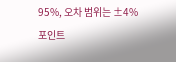95%, 오차 범위는 ±4%포인트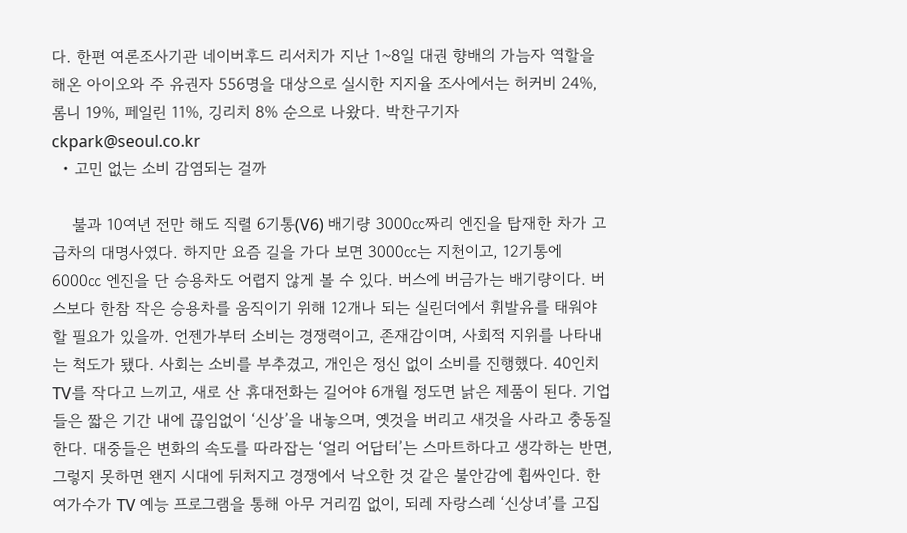다. 한편 여론조사기관 네이버후드 리서치가 지난 1~8일 대권 향배의 가늠자 역할을 해온 아이오와 주 유권자 556명을 대상으로 실시한 지지율 조사에서는 허커비 24%, 롬니 19%, 페일린 11%, 깅리치 8% 순으로 나왔다. 박찬구기자 ckpark@seoul.co.kr
  • 고민 없는 소비 감염되는 걸까

    불과 10여년 전만 해도 직렬 6기통(V6) 배기량 3000㏄짜리 엔진을 탑재한 차가 고급차의 대명사였다. 하지만 요즘 길을 가다 보면 3000㏄는 지천이고, 12기통에 6000㏄ 엔진을 단 승용차도 어렵지 않게 볼 수 있다. 버스에 버금가는 배기량이다. 버스보다 한참 작은 승용차를 움직이기 위해 12개나 되는 실린더에서 휘발유를 태워야 할 필요가 있을까. 언젠가부터 소비는 경쟁력이고, 존재감이며, 사회적 지위를 나타내는 척도가 됐다. 사회는 소비를 부추겼고, 개인은 정신 없이 소비를 진행했다. 40인치 TV를 작다고 느끼고, 새로 산 휴대전화는 길어야 6개월 정도면 낡은 제품이 된다. 기업들은 짧은 기간 내에 끊임없이 ‘신상’을 내놓으며, 옛것을 버리고 새것을 사라고 충동질한다. 대중들은 변화의 속도를 따라잡는 ‘얼리 어답터’는 스마트하다고 생각하는 반면, 그렇지 못하면 왠지 시대에 뒤처지고 경쟁에서 낙오한 것 같은 불안감에 휩싸인다. 한 여가수가 TV 예능 프로그램을 통해 아무 거리낌 없이, 되레 자랑스레 ‘신상녀’를 고집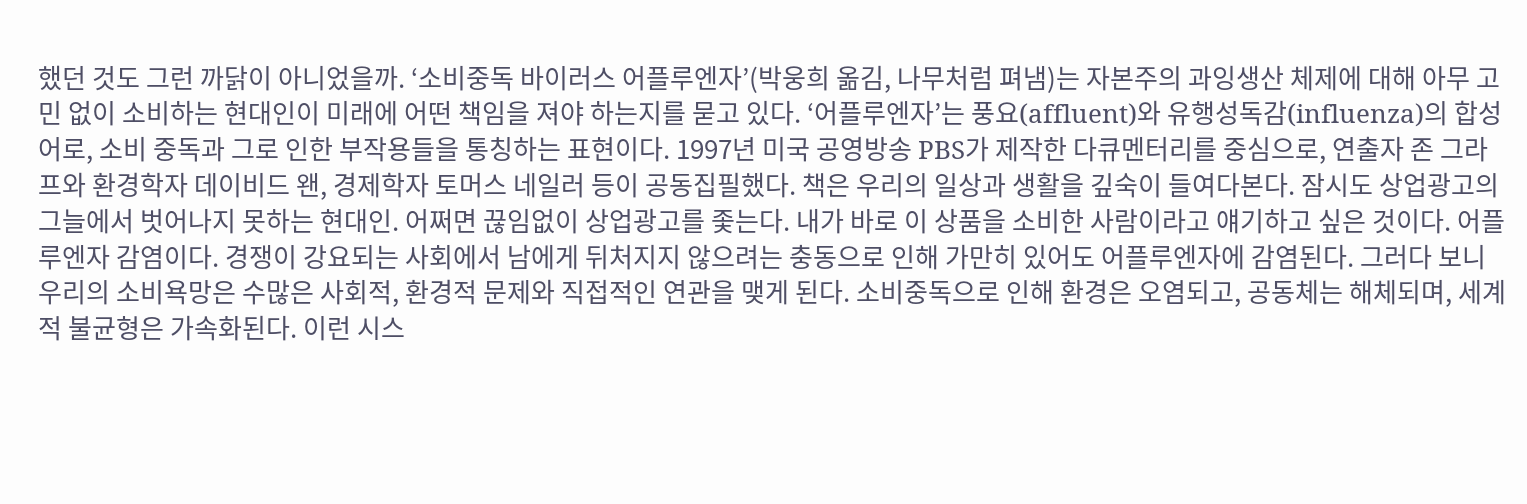했던 것도 그런 까닭이 아니었을까. ‘소비중독 바이러스 어플루엔자’(박웅희 옮김, 나무처럼 펴냄)는 자본주의 과잉생산 체제에 대해 아무 고민 없이 소비하는 현대인이 미래에 어떤 책임을 져야 하는지를 묻고 있다. ‘어플루엔자’는 풍요(affluent)와 유행성독감(influenza)의 합성어로, 소비 중독과 그로 인한 부작용들을 통칭하는 표현이다. 1997년 미국 공영방송 PBS가 제작한 다큐멘터리를 중심으로, 연출자 존 그라프와 환경학자 데이비드 왠, 경제학자 토머스 네일러 등이 공동집필했다. 책은 우리의 일상과 생활을 깊숙이 들여다본다. 잠시도 상업광고의 그늘에서 벗어나지 못하는 현대인. 어쩌면 끊임없이 상업광고를 좇는다. 내가 바로 이 상품을 소비한 사람이라고 얘기하고 싶은 것이다. 어플루엔자 감염이다. 경쟁이 강요되는 사회에서 남에게 뒤처지지 않으려는 충동으로 인해 가만히 있어도 어플루엔자에 감염된다. 그러다 보니 우리의 소비욕망은 수많은 사회적, 환경적 문제와 직접적인 연관을 맺게 된다. 소비중독으로 인해 환경은 오염되고, 공동체는 해체되며, 세계적 불균형은 가속화된다. 이런 시스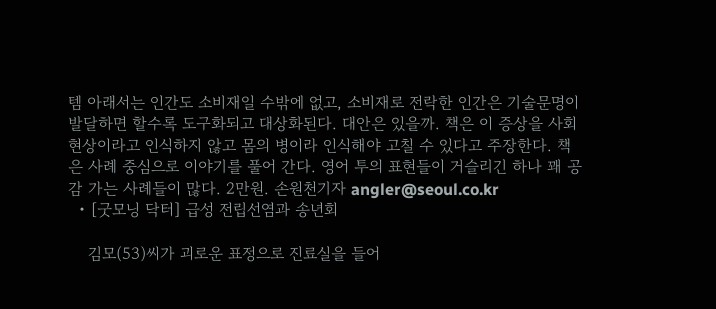템 아래서는 인간도 소비재일 수밖에 없고, 소비재로 전락한 인간은 기술문명이 발달하면 할수록 도구화되고 대상화된다. 대안은 있을까. 책은 이 증상을 사회현상이라고 인식하지 않고 몸의 병이라 인식해야 고칠 수 있다고 주장한다. 책은 사례 중심으로 이야기를 풀어 간다. 영어 투의 표현들이 거슬리긴 하나 꽤 공감 가는 사례들이 많다. 2만원. 손원천기자 angler@seoul.co.kr
  • [굿모닝 닥터] 급성 전립선염과 송년회

    김모(53)씨가 괴로운 표정으로 진료실을 들어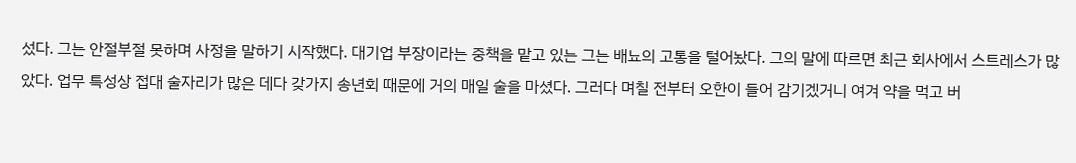섰다. 그는 안절부절 못하며 사정을 말하기 시작했다. 대기업 부장이라는 중책을 맡고 있는 그는 배뇨의 고통을 털어놨다. 그의 말에 따르면 최근 회사에서 스트레스가 많았다. 업무 특성상 접대 술자리가 많은 데다 갖가지 송년회 때문에 거의 매일 술을 마셨다. 그러다 며칠 전부터 오한이 들어 감기겠거니 여겨 약을 먹고 버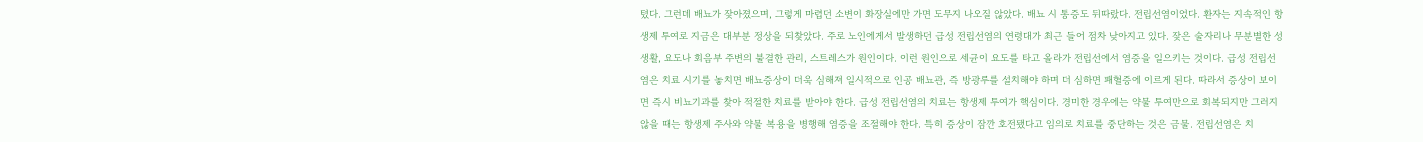텼다. 그런데 배뇨가 잦아졌으며, 그렇게 마렵던 소변이 화장실에만 가면 도무지 나오질 않았다. 배뇨 시 통증도 뒤따랐다. 전립선염이었다. 환자는 지속적인 항생제 투여로 지금은 대부분 정상을 되찾았다. 주로 노인에게서 발생하던 급성 전립선염의 연령대가 최근 들어 점차 낮아지고 있다. 잦은 술자리나 무분별한 성생활, 요도나 회음부 주변의 불결한 관리, 스트레스가 원인이다. 이런 원인으로 세균이 요도를 타고 올라가 전립선에서 염증을 일으키는 것이다. 급성 전립선염은 치료 시기를 놓치면 배뇨증상이 더욱 심해져 일시적으로 인공 배뇨관, 즉 방광루를 설치해야 하며 더 심하면 패혈증에 이르게 된다. 따라서 증상이 보이면 즉시 비뇨기과를 찾아 적절한 치료를 받아야 한다. 급성 전립선염의 치료는 항생제 투여가 핵심이다. 경미한 경우에는 약물 투여만으로 회복되지만 그러지 않을 때는 항생제 주사와 약물 복용을 병행해 염증을 조절해야 한다. 특히 증상이 잠깐 호전됐다고 임의로 치료를 중단하는 것은 금물. 전립선염은 치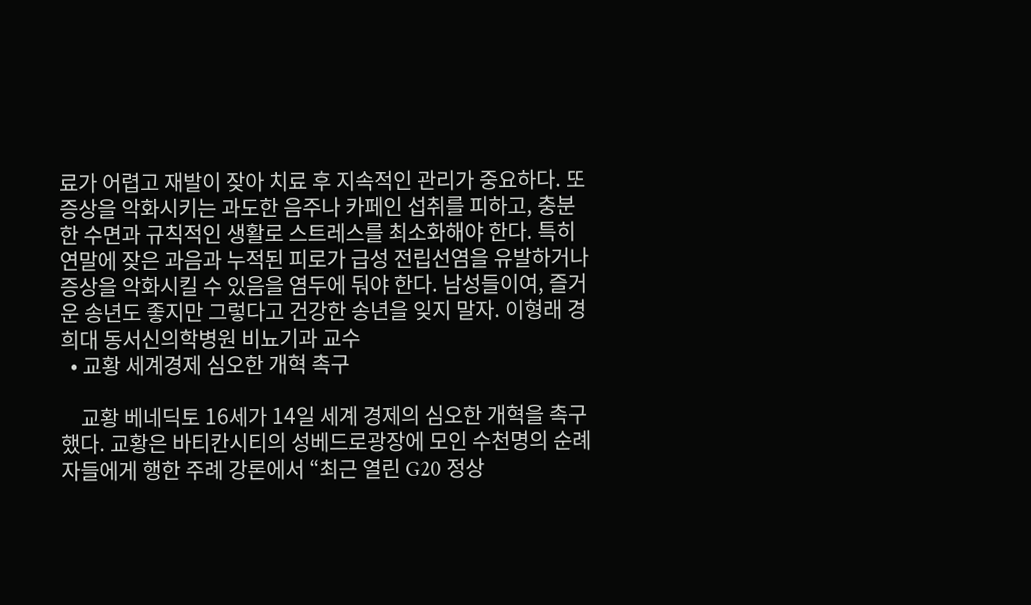료가 어렵고 재발이 잦아 치료 후 지속적인 관리가 중요하다. 또 증상을 악화시키는 과도한 음주나 카페인 섭취를 피하고, 충분한 수면과 규칙적인 생활로 스트레스를 최소화해야 한다. 특히 연말에 잦은 과음과 누적된 피로가 급성 전립선염을 유발하거나 증상을 악화시킬 수 있음을 염두에 둬야 한다. 남성들이여, 즐거운 송년도 좋지만 그렇다고 건강한 송년을 잊지 말자. 이형래 경희대 동서신의학병원 비뇨기과 교수
  • 교황 세계경제 심오한 개혁 촉구

    교황 베네딕토 16세가 14일 세계 경제의 심오한 개혁을 촉구했다. 교황은 바티칸시티의 성베드로광장에 모인 수천명의 순례자들에게 행한 주례 강론에서 “최근 열린 G20 정상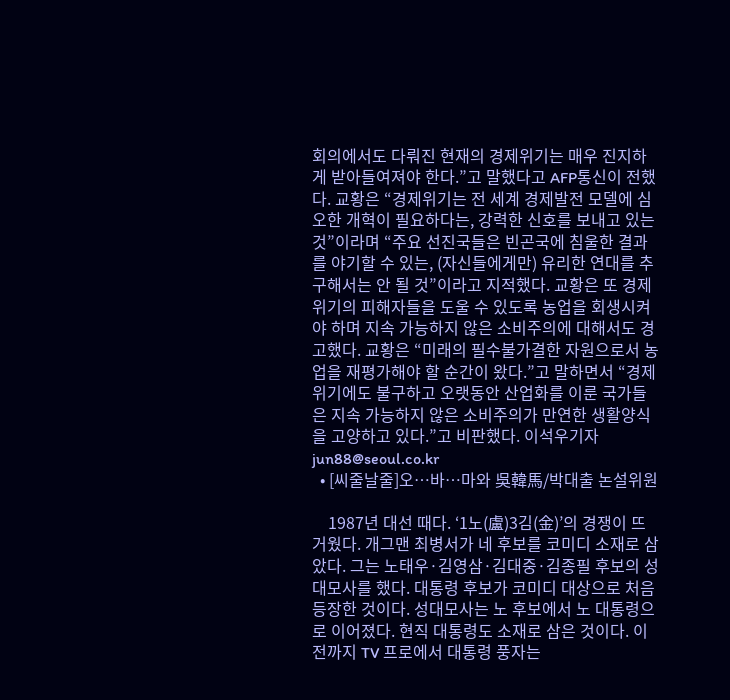회의에서도 다뤄진 현재의 경제위기는 매우 진지하게 받아들여져야 한다.”고 말했다고 AFP통신이 전했다. 교황은 “경제위기는 전 세계 경제발전 모델에 심오한 개혁이 필요하다는, 강력한 신호를 보내고 있는 것”이라며 “주요 선진국들은 빈곤국에 침울한 결과를 야기할 수 있는, (자신들에게만) 유리한 연대를 추구해서는 안 될 것”이라고 지적했다. 교황은 또 경제위기의 피해자들을 도울 수 있도록 농업을 회생시켜야 하며 지속 가능하지 않은 소비주의에 대해서도 경고했다. 교황은 “미래의 필수불가결한 자원으로서 농업을 재평가해야 할 순간이 왔다.”고 말하면서 “경제위기에도 불구하고 오랫동안 산업화를 이룬 국가들은 지속 가능하지 않은 소비주의가 만연한 생활양식을 고양하고 있다.”고 비판했다. 이석우기자 jun88@seoul.co.kr
  • [씨줄날줄]오…바…마와 吳韓馬/박대출 논설위원

    1987년 대선 때다. ‘1노(盧)3김(金)’의 경쟁이 뜨거웠다. 개그맨 최병서가 네 후보를 코미디 소재로 삼았다. 그는 노태우·김영삼·김대중·김종필 후보의 성대모사를 했다. 대통령 후보가 코미디 대상으로 처음 등장한 것이다. 성대모사는 노 후보에서 노 대통령으로 이어졌다. 현직 대통령도 소재로 삼은 것이다. 이전까지 TV 프로에서 대통령 풍자는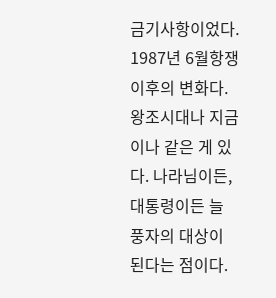금기사항이었다. 1987년 6월항쟁 이후의 변화다. 왕조시대나 지금이나 같은 게 있다. 나라님이든, 대통령이든 늘 풍자의 대상이 된다는 점이다.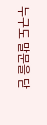누구도 말문을 닫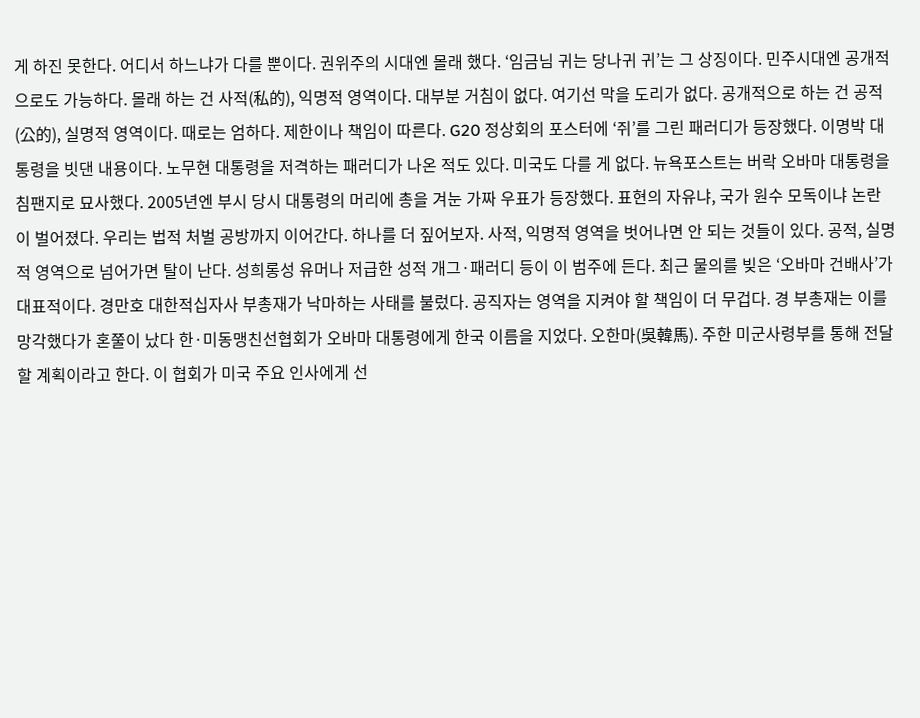게 하진 못한다. 어디서 하느냐가 다를 뿐이다. 권위주의 시대엔 몰래 했다. ‘임금님 귀는 당나귀 귀’는 그 상징이다. 민주시대엔 공개적으로도 가능하다. 몰래 하는 건 사적(私的), 익명적 영역이다. 대부분 거침이 없다. 여기선 막을 도리가 없다. 공개적으로 하는 건 공적(公的), 실명적 영역이다. 때로는 엄하다. 제한이나 책임이 따른다. G20 정상회의 포스터에 ‘쥐’를 그린 패러디가 등장했다. 이명박 대통령을 빗댄 내용이다. 노무현 대통령을 저격하는 패러디가 나온 적도 있다. 미국도 다를 게 없다. 뉴욕포스트는 버락 오바마 대통령을 침팬지로 묘사했다. 2005년엔 부시 당시 대통령의 머리에 총을 겨눈 가짜 우표가 등장했다. 표현의 자유냐, 국가 원수 모독이냐 논란이 벌어졌다. 우리는 법적 처벌 공방까지 이어간다. 하나를 더 짚어보자. 사적, 익명적 영역을 벗어나면 안 되는 것들이 있다. 공적, 실명적 영역으로 넘어가면 탈이 난다. 성희롱성 유머나 저급한 성적 개그·패러디 등이 이 범주에 든다. 최근 물의를 빚은 ‘오바마 건배사’가 대표적이다. 경만호 대한적십자사 부총재가 낙마하는 사태를 불렀다. 공직자는 영역을 지켜야 할 책임이 더 무겁다. 경 부총재는 이를 망각했다가 혼쭐이 났다 한·미동맹친선협회가 오바마 대통령에게 한국 이름을 지었다. 오한마(吳韓馬). 주한 미군사령부를 통해 전달할 계획이라고 한다. 이 협회가 미국 주요 인사에게 선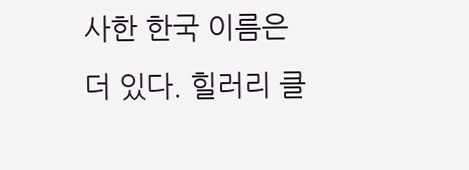사한 한국 이름은 더 있다. 힐러리 클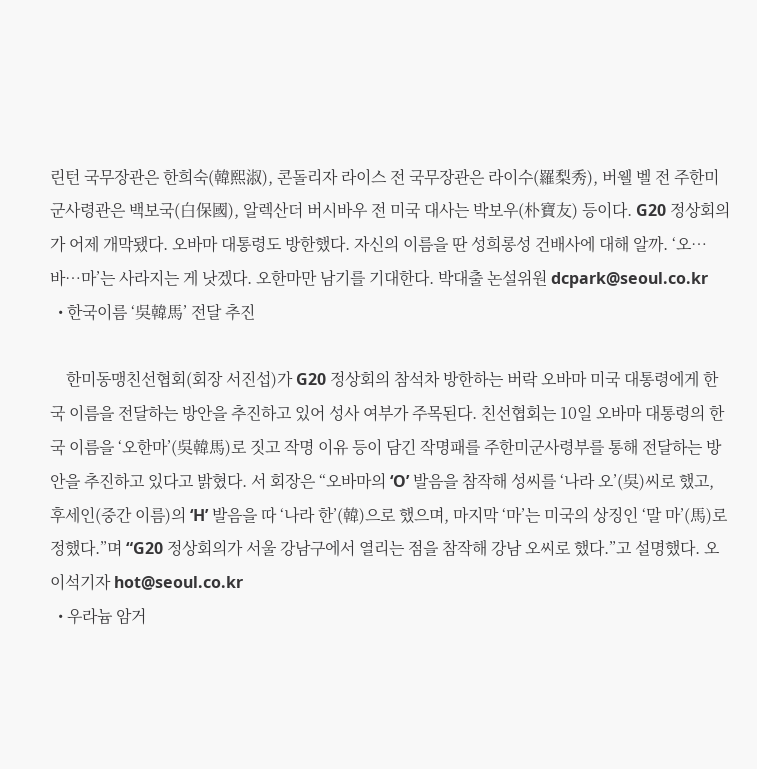린턴 국무장관은 한희숙(韓熙淑), 콘돌리자 라이스 전 국무장관은 라이수(羅梨秀), 버웰 벨 전 주한미군사령관은 백보국(白保國), 알렉산더 버시바우 전 미국 대사는 박보우(朴寶友) 등이다. G20 정상회의가 어제 개막됐다. 오바마 대통령도 방한했다. 자신의 이름을 딴 성희롱성 건배사에 대해 알까. ‘오…바…마’는 사라지는 게 낫겠다. 오한마만 남기를 기대한다. 박대출 논설위원 dcpark@seoul.co.kr
  • 한국이름 ‘吳韓馬’ 전달 추진

    한미동맹친선협회(회장 서진섭)가 G20 정상회의 참석차 방한하는 버락 오바마 미국 대통령에게 한국 이름을 전달하는 방안을 추진하고 있어 성사 여부가 주목된다. 친선협회는 10일 오바마 대통령의 한국 이름을 ‘오한마’(吳韓馬)로 짓고 작명 이유 등이 담긴 작명패를 주한미군사령부를 통해 전달하는 방안을 추진하고 있다고 밝혔다. 서 회장은 “오바마의 ‘O’ 발음을 참작해 성씨를 ‘나라 오’(吳)씨로 했고, 후세인(중간 이름)의 ‘H’ 발음을 따 ‘나라 한’(韓)으로 했으며, 마지막 ‘마’는 미국의 상징인 ‘말 마’(馬)로 정했다.”며 “G20 정상회의가 서울 강남구에서 열리는 점을 참작해 강남 오씨로 했다.”고 설명했다. 오이석기자 hot@seoul.co.kr
  • 우라늄 암거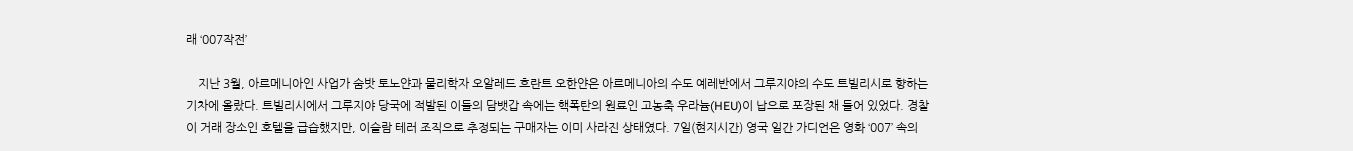래 ‘007작전’

    지난 3월, 아르메니아인 사업가 숨밧 토노얀과 물리학자 오알레드 흐란트 오한얀은 아르메니아의 수도 예레반에서 그루지야의 수도 트빌리시로 향하는 기차에 올랐다. 트빌리시에서 그루지야 당국에 적발된 이들의 담뱃갑 속에는 핵폭탄의 원료인 고농축 우라늄(HEU)이 납으로 포장된 채 들어 있었다. 경찰이 거래 장소인 호텔을 급습했지만, 이슬람 테러 조직으로 추정되는 구매자는 이미 사라진 상태였다. 7일(현지시간) 영국 일간 가디언은 영화 ‘007’ 속의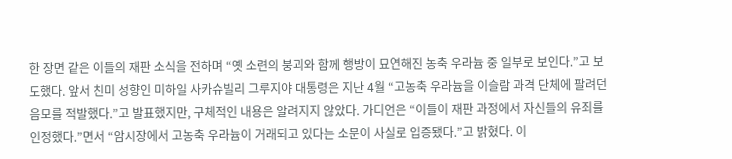한 장면 같은 이들의 재판 소식을 전하며 “옛 소련의 붕괴와 함께 행방이 묘연해진 농축 우라늄 중 일부로 보인다.”고 보도했다. 앞서 친미 성향인 미하일 사카슈빌리 그루지야 대통령은 지난 4월 “고농축 우라늄을 이슬람 과격 단체에 팔려던 음모를 적발했다.”고 발표했지만, 구체적인 내용은 알려지지 않았다. 가디언은 “이들이 재판 과정에서 자신들의 유죄를 인정했다.”면서 “암시장에서 고농축 우라늄이 거래되고 있다는 소문이 사실로 입증됐다.”고 밝혔다. 이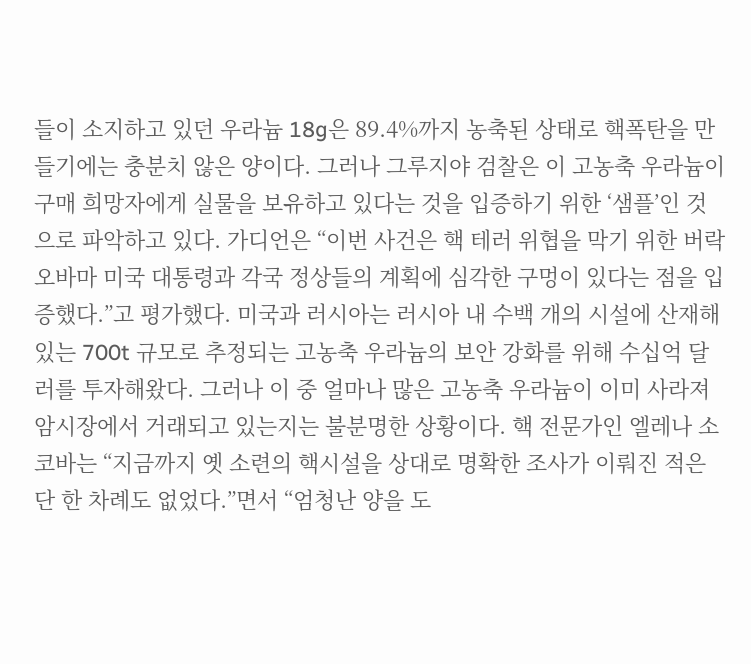들이 소지하고 있던 우라늄 18g은 89.4%까지 농축된 상태로 핵폭탄을 만들기에는 충분치 않은 양이다. 그러나 그루지야 검찰은 이 고농축 우라늄이 구매 희망자에게 실물을 보유하고 있다는 것을 입증하기 위한 ‘샘플’인 것으로 파악하고 있다. 가디언은 “이번 사건은 핵 테러 위협을 막기 위한 버락 오바마 미국 대통령과 각국 정상들의 계획에 심각한 구멍이 있다는 점을 입증했다.”고 평가했다. 미국과 러시아는 러시아 내 수백 개의 시설에 산재해 있는 700t 규모로 추정되는 고농축 우라늄의 보안 강화를 위해 수십억 달러를 투자해왔다. 그러나 이 중 얼마나 많은 고농축 우라늄이 이미 사라져 암시장에서 거래되고 있는지는 불분명한 상황이다. 핵 전문가인 엘레나 소코바는 “지금까지 옛 소련의 핵시설을 상대로 명확한 조사가 이뤄진 적은 단 한 차례도 없었다.”면서 “엄청난 양을 도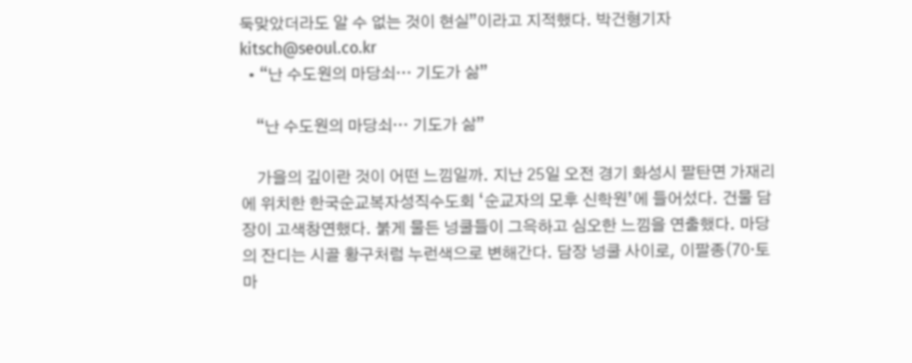둑맞았더라도 알 수 없는 것이 현실”이라고 지적했다. 박건형기자 kitsch@seoul.co.kr
  • “난 수도원의 마당쇠… 기도가 삶”

    “난 수도원의 마당쇠… 기도가 삶”

    가을의 깊이란 것이 어떤 느낌일까. 지난 25일 오전 경기 화성시 팔탄면 가재리에 위치한 한국순교복자성직수도회 ‘순교자의 모후 신학원’에 들어섰다. 건물 담장이 고색창연했다. 붉게 물든 넝쿨들이 그윽하고 심오한 느낌을 연출했다. 마당의 잔디는 시골 황구처럼 누런색으로 변해간다. 담장 넝쿨 사이로, 이팔종(70·토마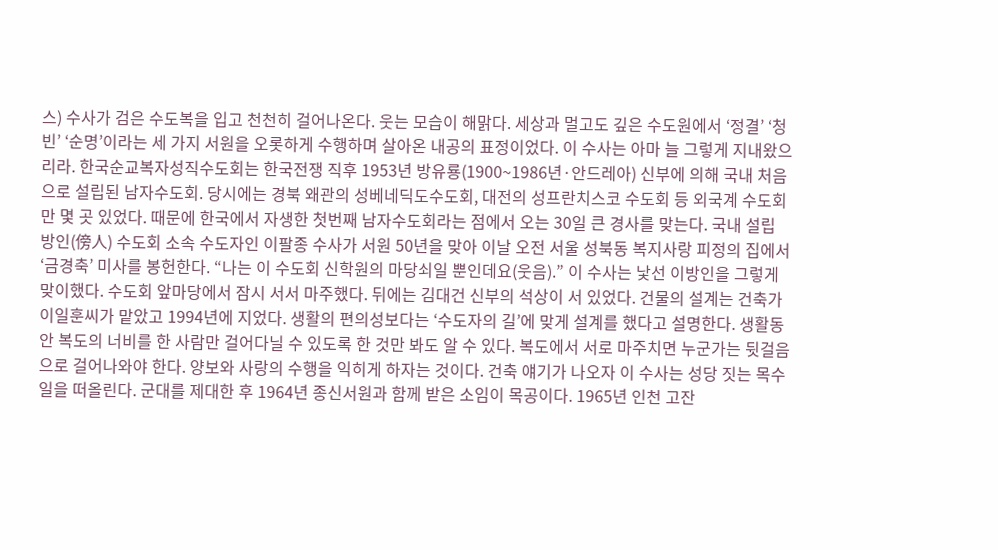스) 수사가 검은 수도복을 입고 천천히 걸어나온다. 웃는 모습이 해맑다. 세상과 멀고도 깊은 수도원에서 ‘정결’ ‘청빈’ ‘순명’이라는 세 가지 서원을 오롯하게 수행하며 살아온 내공의 표정이었다. 이 수사는 아마 늘 그렇게 지내왔으리라. 한국순교복자성직수도회는 한국전쟁 직후 1953년 방유룡(1900~1986년·안드레아) 신부에 의해 국내 처음으로 설립된 남자수도회. 당시에는 경북 왜관의 성베네딕도수도회, 대전의 성프란치스코 수도회 등 외국계 수도회만 몇 곳 있었다. 때문에 한국에서 자생한 첫번째 남자수도회라는 점에서 오는 30일 큰 경사를 맞는다. 국내 설립 방인(傍人) 수도회 소속 수도자인 이팔종 수사가 서원 50년을 맞아 이날 오전 서울 성북동 복지사랑 피정의 집에서 ‘금경축’ 미사를 봉헌한다. “나는 이 수도회 신학원의 마당쇠일 뿐인데요(웃음).” 이 수사는 낯선 이방인을 그렇게 맞이했다. 수도회 앞마당에서 잠시 서서 마주했다. 뒤에는 김대건 신부의 석상이 서 있었다. 건물의 설계는 건축가 이일훈씨가 맡았고 1994년에 지었다. 생활의 편의성보다는 ‘수도자의 길’에 맞게 설계를 했다고 설명한다. 생활동 안 복도의 너비를 한 사람만 걸어다닐 수 있도록 한 것만 봐도 알 수 있다. 복도에서 서로 마주치면 누군가는 뒷걸음으로 걸어나와야 한다. 양보와 사랑의 수행을 익히게 하자는 것이다. 건축 얘기가 나오자 이 수사는 성당 짓는 목수 일을 떠올린다. 군대를 제대한 후 1964년 종신서원과 함께 받은 소임이 목공이다. 1965년 인천 고잔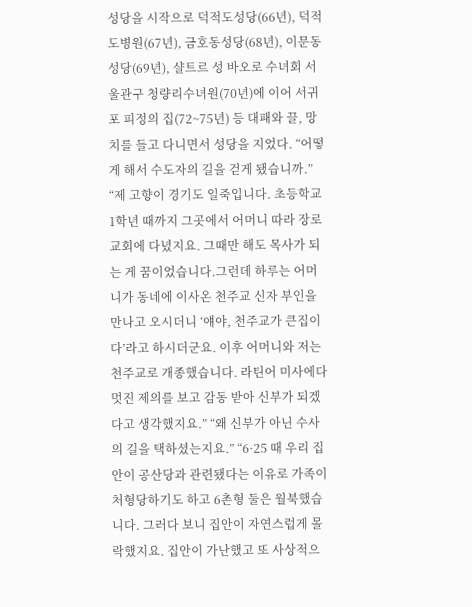성당을 시작으로 덕적도성당(66년), 덕적도병원(67년), 금호동성당(68년), 이문동성당(69년), 샬트르 성 바오로 수녀회 서울관구 청량리수녀원(70년)에 이어 서귀포 피정의 집(72~75년) 등 대패와 끌, 망치를 들고 다니면서 성당을 지었다. “어떻게 해서 수도자의 길을 걷게 됐습니까.” “제 고향이 경기도 일죽입니다. 초등학교 1학년 때까지 그곳에서 어머니 따라 장로교회에 다녔지요. 그때만 해도 목사가 되는 게 꿈이었습니다.그런데 하루는 어머니가 동네에 이사온 천주교 신자 부인을 만나고 오시더니 ‘얘야, 천주교가 큰집이다’라고 하시더군요. 이후 어머니와 저는 천주교로 개종했습니다. 라틴어 미사에다 멋진 제의를 보고 감동 받아 신부가 되겠다고 생각했지요.” “왜 신부가 아닌 수사의 길을 택하셨는지요.” “6·25 때 우리 집안이 공산당과 관련됐다는 이유로 가족이 처형당하기도 하고 6촌형 둘은 월북했습니다. 그러다 보니 집안이 자연스럽게 몰락했지요. 집안이 가난했고 또 사상적으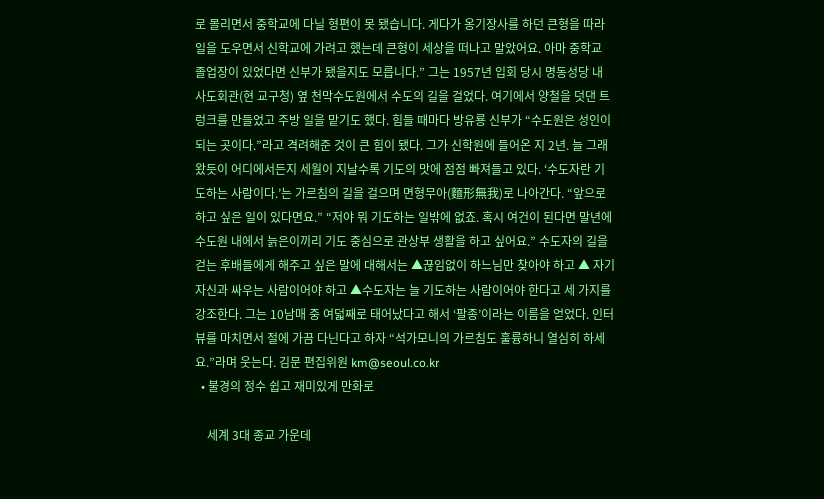로 몰리면서 중학교에 다닐 형편이 못 됐습니다. 게다가 옹기장사를 하던 큰형을 따라 일을 도우면서 신학교에 가려고 했는데 큰형이 세상을 떠나고 말았어요. 아마 중학교 졸업장이 있었다면 신부가 됐을지도 모릅니다.” 그는 1957년 입회 당시 명동성당 내 사도회관(현 교구청) 옆 천막수도원에서 수도의 길을 걸었다. 여기에서 양철을 덧댄 트렁크를 만들었고 주방 일을 맡기도 했다. 힘들 때마다 방유룡 신부가 “수도원은 성인이 되는 곳이다.”라고 격려해준 것이 큰 힘이 됐다. 그가 신학원에 들어온 지 2년. 늘 그래왔듯이 어디에서든지 세월이 지날수록 기도의 맛에 점점 빠져들고 있다. ‘수도자란 기도하는 사람이다.’는 가르침의 길을 걸으며 면형무아(麵形無我)로 나아간다. “앞으로 하고 싶은 일이 있다면요.” “저야 뭐 기도하는 일밖에 없죠. 혹시 여건이 된다면 말년에 수도원 내에서 늙은이끼리 기도 중심으로 관상부 생활을 하고 싶어요.” 수도자의 길을 걷는 후배들에게 해주고 싶은 말에 대해서는 ▲끊임없이 하느님만 찾아야 하고 ▲ 자기자신과 싸우는 사람이어야 하고 ▲수도자는 늘 기도하는 사람이어야 한다고 세 가지를 강조한다. 그는 10남매 중 여덟째로 태어났다고 해서 ‘팔종’이라는 이름을 얻었다. 인터뷰를 마치면서 절에 가끔 다닌다고 하자 “석가모니의 가르침도 훌륭하니 열심히 하세요.”라며 웃는다. 김문 편집위원 km@seoul.co.kr
  • 불경의 정수 쉽고 재미있게 만화로

    세계 3대 종교 가운데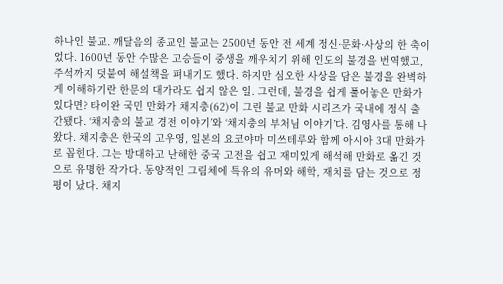하나인 불교. 깨달음의 종교인 불교는 2500년 동안 전 세계 정신·문화·사상의 한 축이었다. 1600년 동안 수많은 고승들이 중생을 깨우치기 위해 인도의 불경을 번역했고, 주석까지 덧붙여 해설책을 펴내기도 했다. 하지만 심오한 사상을 담은 불경을 완벽하게 이해하기란 한문의 대가라도 쉽지 않은 일. 그런데, 불경을 쉽게 풀어놓은 만화가 있다면? 타이완 국민 만화가 채지충(62)이 그린 불교 만화 시리즈가 국내에 정식 출간됐다. ‘채지충의 불교 경전 이야기’와 ‘채지충의 부처님 이야기’다. 김영사를 통해 나왔다. 채지충은 한국의 고우영, 일본의 요코야마 미쓰테루와 함께 아시아 3대 만화가로 꼽힌다. 그는 방대하고 난해한 중국 고전을 쉽고 재미있게 해석해 만화로 옮긴 것으로 유명한 작가다. 동양적인 그림체에 특유의 유머와 해학, 재치를 담는 것으로 정평이 났다. 채지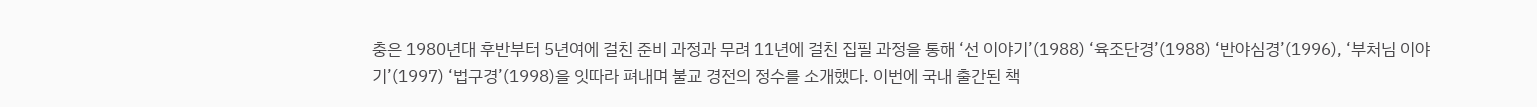충은 1980년대 후반부터 5년여에 걸친 준비 과정과 무려 11년에 걸친 집필 과정을 통해 ‘선 이야기’(1988) ‘육조단경’(1988) ‘반야심경’(1996), ‘부처님 이야기’(1997) ‘법구경’(1998)을 잇따라 펴내며 불교 경전의 정수를 소개했다. 이번에 국내 출간된 책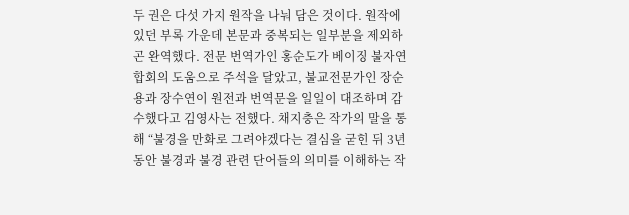두 권은 다섯 가지 원작을 나눠 담은 것이다. 원작에 있던 부록 가운데 본문과 중복되는 일부분을 제외하곤 완역했다. 전문 번역가인 홍순도가 베이징 불자연합회의 도움으로 주석을 달았고, 불교전문가인 장순용과 장수연이 원전과 번역문을 일일이 대조하며 감수했다고 김영사는 전했다. 채지충은 작가의 말을 통해 “불경을 만화로 그려야겠다는 결심을 굳힌 뒤 3년 동안 불경과 불경 관련 단어들의 의미를 이해하는 작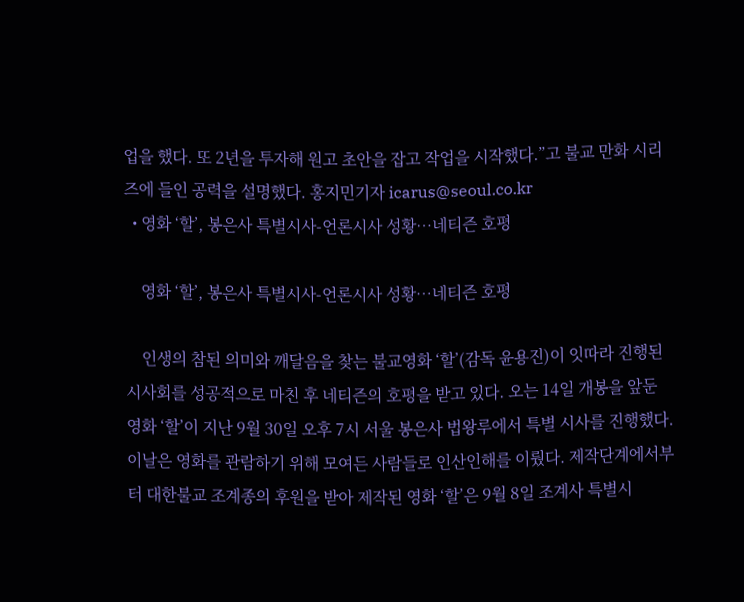업을 했다. 또 2년을 투자해 원고 초안을 잡고 작업을 시작했다.”고 불교 만화 시리즈에 들인 공력을 설명했다. 홍지민기자 icarus@seoul.co.kr
  • 영화 ‘할’, 봉은사 특별시사-언론시사 성황…네티즌 호평

    영화 ‘할’, 봉은사 특별시사-언론시사 성황…네티즌 호평

    인생의 참된 의미와 깨달음을 찾는 불교영화 ‘할’(감독 윤용진)이 잇따라 진행된 시사회를 성공적으로 마친 후 네티즌의 호평을 받고 있다. 오는 14일 개봉을 앞둔 영화 ‘할’이 지난 9월 30일 오후 7시 서울 봉은사 법왕루에서 특별 시사를 진행했다. 이날은 영화를 관람하기 위해 모여든 사람들로 인산인해를 이뤘다. 제작단계에서부터 대한불교 조계종의 후원을 받아 제작된 영화 ‘할’은 9월 8일 조계사 특별시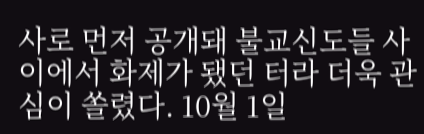사로 먼저 공개돼 불교신도들 사이에서 화제가 됐던 터라 더욱 관심이 쏠렸다. 10월 1일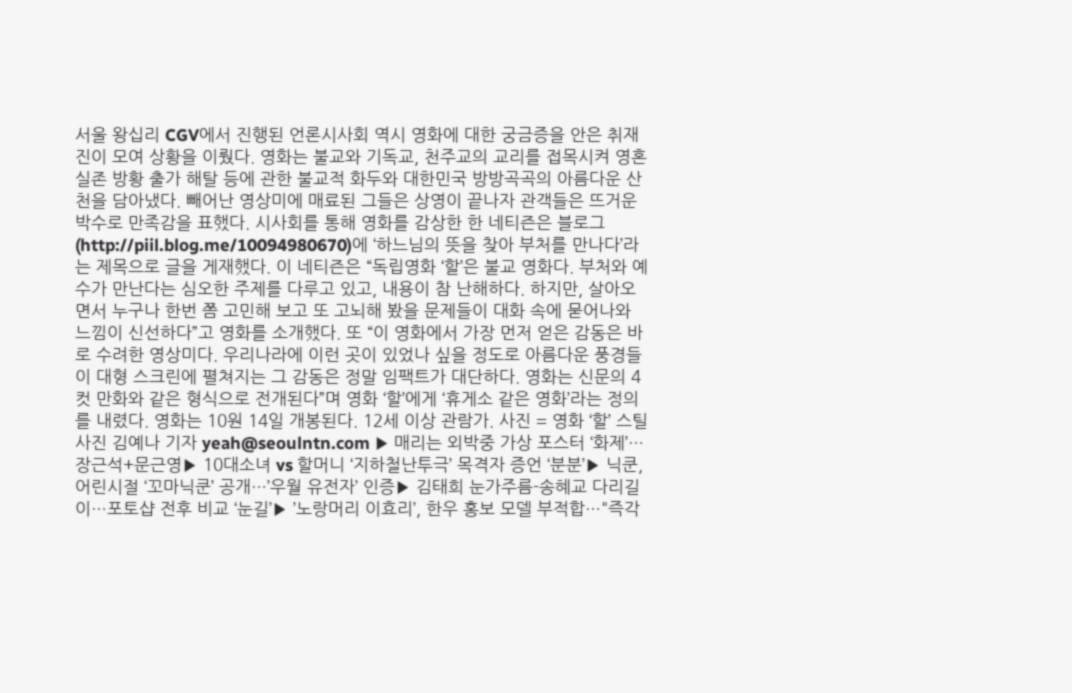서울 왕십리 CGV에서 진행된 언론시사회 역시 영화에 대한 궁금증을 안은 취재진이 모여 상황을 이뤘다. 영화는 불교와 기독교, 천주교의 교리를 접목시켜 영혼 실존 방황 출가 해탈 등에 관한 불교적 화두와 대한민국 방방곡곡의 아름다운 산천을 담아냈다. 빼어난 영상미에 매료된 그들은 상영이 끝나자 관객들은 뜨거운 박수로 만족감을 표했다. 시사회를 통해 영화를 감상한 한 네티즌은 블로그(http://piil.blog.me/10094980670)에 ‘하느님의 뜻을 찾아 부처를 만나다’라는 제목으로 글을 게재했다. 이 네티즌은 “독립영화 ‘할’은 불교 영화다. 부처와 예수가 만난다는 심오한 주제를 다루고 있고, 내용이 참 난해하다. 하지만, 살아오면서 누구나 한번 쯤 고민해 보고 또 고뇌해 봤을 문제들이 대화 속에 묻어나와 느낌이 신선하다”고 영화를 소개했다. 또 “이 영화에서 가장 먼저 얻은 감동은 바로 수려한 영상미다. 우리나라에 이런 곳이 있었나 싶을 정도로 아름다운 풍경들이 대형 스크린에 펼쳐지는 그 감동은 정말 임팩트가 대단하다. 영화는 신문의 4컷 만화와 같은 형식으로 전개된다”며 영화 ‘할’에게 ‘휴게소 같은 영화’라는 정의를 내렸다. 영화는 10원 14일 개봉된다. 12세 이상 관람가. 사진 = 영화 ‘할’ 스틸사진 김예나 기자 yeah@seoulntn.com ▶ 매리는 외박중 가상 포스터 ‘화제’…장근석+문근영▶ 10대소녀 vs 할머니 ‘지하철난투극’ 목격자 증언 ‘분분’▶ 닉쿤, 어린시절 ‘꼬마닉쿤’ 공개…’우월 유전자’ 인증▶ 김태희 눈가주름-송혜교 다리길이…포토샵 전후 비교 ‘눈길’▶ ’노랑머리 이효리’, 한우 홍보 모델 부적합…"즉각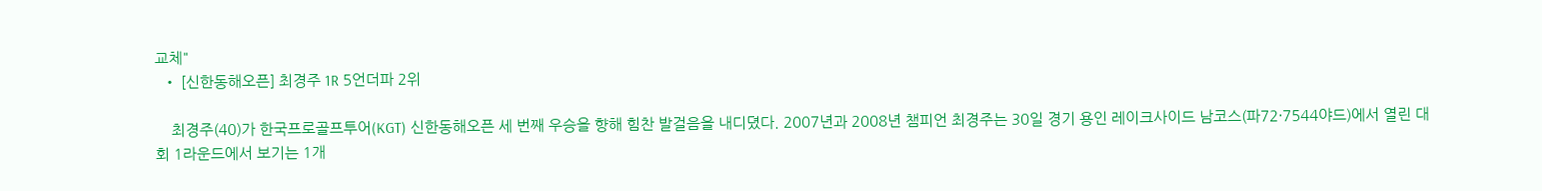교체"
  • [신한동해오픈] 최경주 1R 5언더파 2위

    최경주(40)가 한국프로골프투어(KGT) 신한동해오픈 세 번째 우승을 향해 힘찬 발걸음을 내디뎠다. 2007년과 2008년 챔피언 최경주는 30일 경기 용인 레이크사이드 남코스(파72·7544야드)에서 열린 대회 1라운드에서 보기는 1개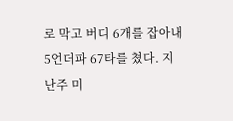로 막고 버디 6개를 잡아내 5언더파 67타를 쳤다. 지난주 미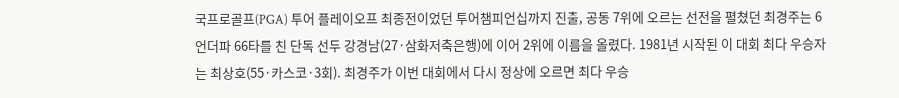국프로골프(PGA) 투어 플레이오프 최종전이었던 투어챔피언십까지 진출, 공동 7위에 오르는 선전을 펼쳤던 최경주는 6언더파 66타를 친 단독 선두 강경남(27·삼화저축은행)에 이어 2위에 이름을 올렸다. 1981년 시작된 이 대회 최다 우승자는 최상호(55·카스코·3회). 최경주가 이번 대회에서 다시 정상에 오르면 최다 우승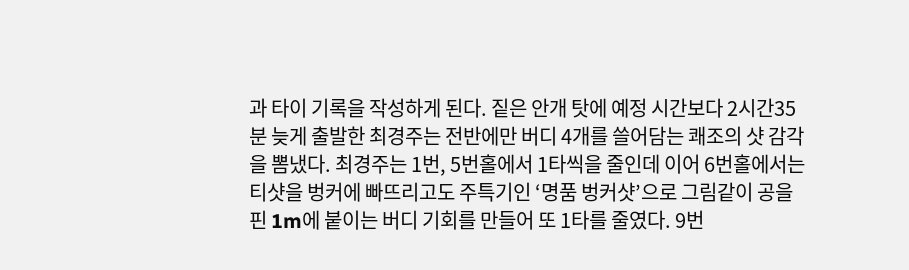과 타이 기록을 작성하게 된다. 짙은 안개 탓에 예정 시간보다 2시간35분 늦게 출발한 최경주는 전반에만 버디 4개를 쓸어담는 쾌조의 샷 감각을 뽐냈다. 최경주는 1번, 5번홀에서 1타씩을 줄인데 이어 6번홀에서는 티샷을 벙커에 빠뜨리고도 주특기인 ‘명품 벙커샷’으로 그림같이 공을 핀 1m에 붙이는 버디 기회를 만들어 또 1타를 줄였다. 9번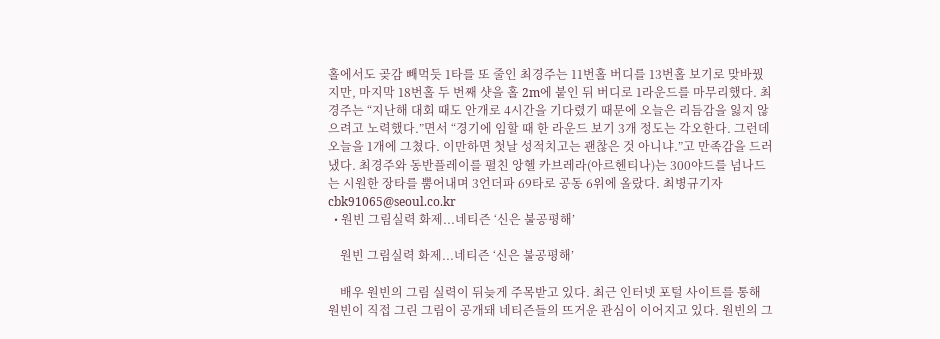홀에서도 곶감 빼먹듯 1타를 또 줄인 최경주는 11번홀 버디를 13번홀 보기로 맞바꿨지만, 마지막 18번홀 두 번째 샷을 홀 2m에 붙인 뒤 버디로 1라운드를 마무리했다. 최경주는 “지난해 대회 때도 안개로 4시간을 기다렸기 때문에 오늘은 리듬감을 잃지 않으려고 노력했다.”면서 “경기에 임할 때 한 라운드 보기 3개 정도는 각오한다. 그런데 오늘을 1개에 그쳤다. 이만하면 첫날 성적치고는 괜찮은 것 아니냐.”고 만족감을 드러냈다. 최경주와 동반플레이를 펼친 앙헬 카브레라(아르헨티나)는 300야드를 넘나드는 시원한 장타를 뿜어내며 3언더파 69타로 공동 6위에 올랐다. 최병규기자 cbk91065@seoul.co.kr
  • 원빈 그림실력 화제...네티즌 ‘신은 불공평해’

    원빈 그림실력 화제...네티즌 ‘신은 불공평해’

    배우 원빈의 그림 실력이 뒤늦게 주목받고 있다. 최근 인터넷 포털 사이트를 통해 원빈이 직접 그린 그림이 공개돼 네티즌들의 뜨거운 관심이 이어지고 있다. 원빈의 그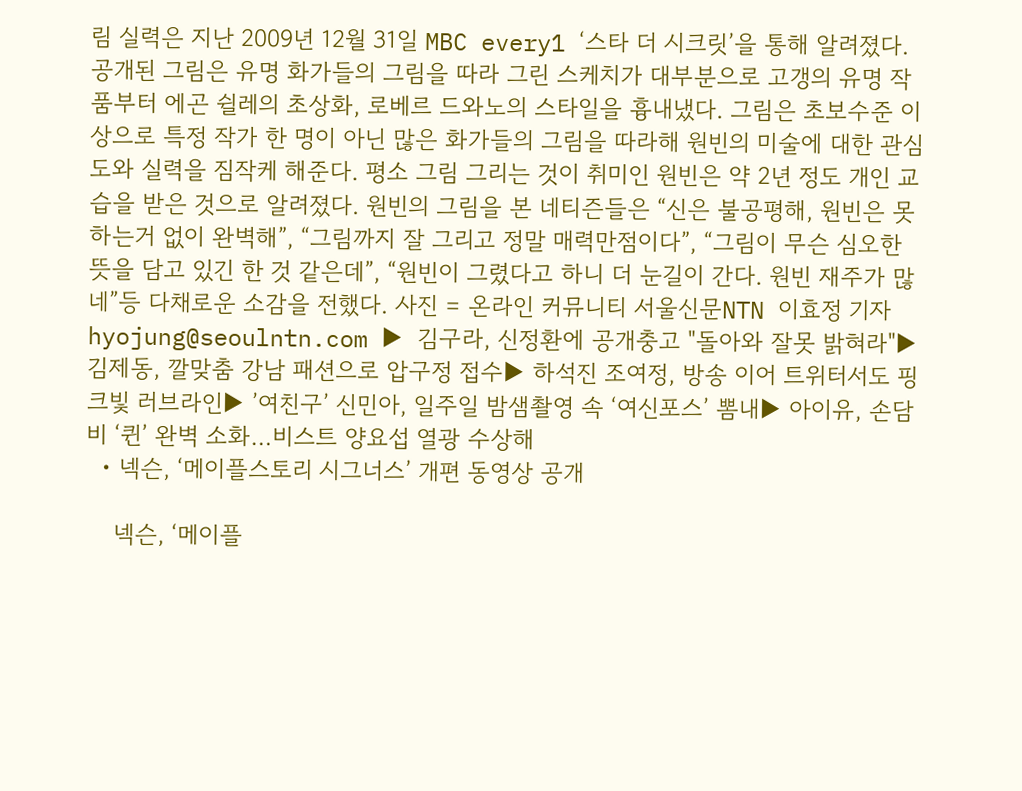림 실력은 지난 2009년 12월 31일 MBC every1 ‘스타 더 시크릿’을 통해 알려졌다. 공개된 그림은 유명 화가들의 그림을 따라 그린 스케치가 대부분으로 고갱의 유명 작품부터 에곤 쉴레의 초상화, 로베르 드와노의 스타일을 흉내냈다. 그림은 초보수준 이상으로 특정 작가 한 명이 아닌 많은 화가들의 그림을 따라해 원빈의 미술에 대한 관심도와 실력을 짐작케 해준다. 평소 그림 그리는 것이 취미인 원빈은 약 2년 정도 개인 교습을 받은 것으로 알려졌다. 원빈의 그림을 본 네티즌들은 “신은 불공평해, 원빈은 못 하는거 없이 완벽해”, “그림까지 잘 그리고 정말 매력만점이다”, “그림이 무슨 심오한 뜻을 담고 있긴 한 것 같은데”, “원빈이 그렸다고 하니 더 눈길이 간다. 원빈 재주가 많네”등 다채로운 소감을 전했다. 사진 = 온라인 커뮤니티 서울신문NTN 이효정 기자 hyojung@seoulntn.com ▶ 김구라, 신정환에 공개충고 "돌아와 잘못 밝혀라"▶ 김제동, 깔맞춤 강남 패션으로 압구정 접수▶ 하석진 조여정, 방송 이어 트위터서도 핑크빛 러브라인▶ ’여친구’ 신민아, 일주일 밤샘촬영 속 ‘여신포스’ 뽐내▶ 아이유, 손담비 ‘퀸’ 완벽 소화…비스트 양요섭 열광 수상해
  • 넥슨, ‘메이플스토리 시그너스’ 개편 동영상 공개

    넥슨, ‘메이플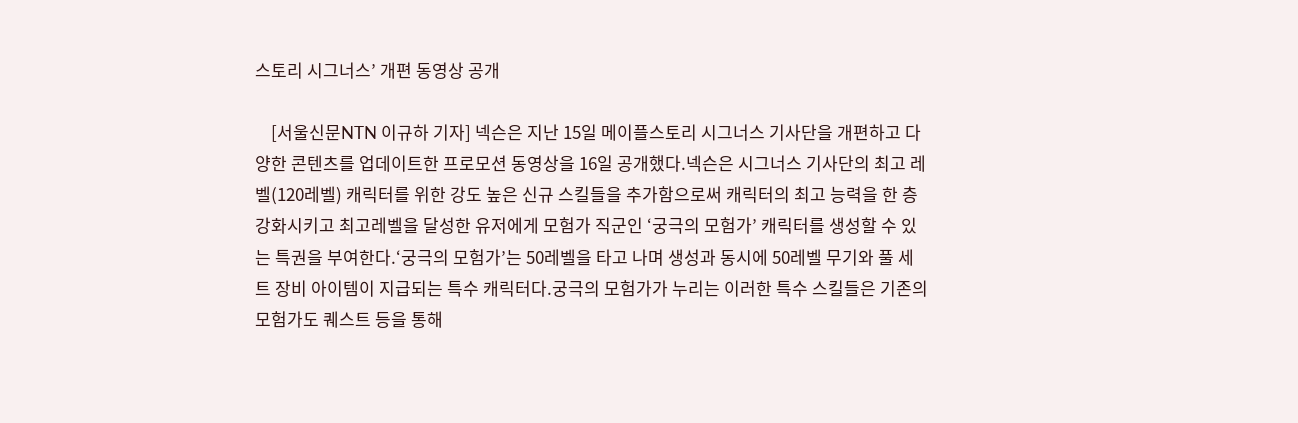스토리 시그너스’ 개편 동영상 공개

    [서울신문NTN 이규하 기자] 넥슨은 지난 15일 메이플스토리 시그너스 기사단을 개편하고 다양한 콘텐츠를 업데이트한 프로모션 동영상을 16일 공개했다.넥슨은 시그너스 기사단의 최고 레벨(120레벨) 캐릭터를 위한 강도 높은 신규 스킬들을 추가함으로써 캐릭터의 최고 능력을 한 층 강화시키고 최고레벨을 달성한 유저에게 모험가 직군인 ‘궁극의 모험가’ 캐릭터를 생성할 수 있는 특권을 부여한다.‘궁극의 모험가’는 50레벨을 타고 나며 생성과 동시에 50레벨 무기와 풀 세트 장비 아이템이 지급되는 특수 캐릭터다.궁극의 모험가가 누리는 이러한 특수 스킬들은 기존의 모험가도 퀘스트 등을 통해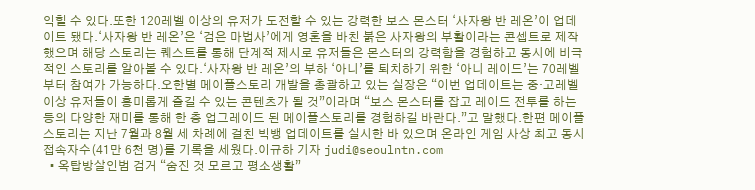익힐 수 있다.또한 120레벨 이상의 유저가 도전할 수 있는 강력한 보스 몬스터 ‘사자왕 반 레온’이 업데이트 됐다.‘사자왕 반 레온’은 ‘검은 마법사’에게 영혼을 바친 붉은 사자왕의 부활이라는 콘셉트로 제작했으며 해당 스토리는 퀘스트를 통해 단계적 제시로 유저들은 몬스터의 강력함을 경험하고 동시에 비극적인 스토리를 알아볼 수 있다.‘사자왕 반 레온’의 부하 ‘아니’를 퇴치하기 위한 ‘아니 레이드’는 70레벨부터 참여가 가능하다.오한별 메이플스토리 개발을 총괄하고 있는 실장은 “이번 업데이트는 중·고레벨 이상 유저들이 흥미롭게 즐길 수 있는 콘텐츠가 될 것”이라며 “보스 몬스터를 잡고 레이드 전투를 하는 등의 다양한 재미를 통해 한 층 업그레이드 된 메이플스토리를 경험하길 바란다.”고 말했다.한편 메이플스토리는 지난 7월과 8월 세 차례에 걸친 빅뱅 업데이트를 실시한 바 있으며 온라인 게임 사상 최고 동시접속자수(41만 6천 명)를 기록을 세웠다.이규하 기자 judi@seoulntn.com
  • 옥탑방살인범 검거 “숨진 것 모르고 평소생활”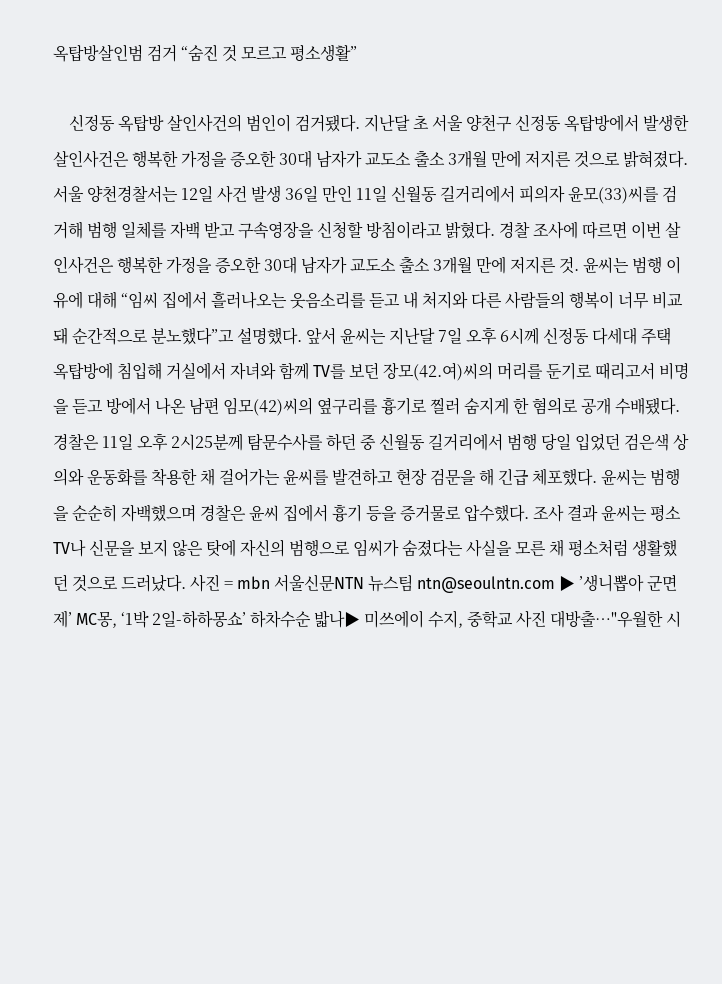옥탑방살인범 검거 “숨진 것 모르고 평소생활”

    신정동 옥탑방 살인사건의 범인이 검거됐다. 지난달 초 서울 양천구 신정동 옥탑방에서 발생한 살인사건은 행복한 가정을 증오한 30대 남자가 교도소 출소 3개월 만에 저지른 것으로 밝혀졌다. 서울 양천경찰서는 12일 사건 발생 36일 만인 11일 신월동 길거리에서 피의자 윤모(33)씨를 검거해 범행 일체를 자백 받고 구속영장을 신청할 방침이라고 밝혔다. 경찰 조사에 따르면 이번 살인사건은 행복한 가정을 증오한 30대 남자가 교도소 출소 3개월 만에 저지른 것. 윤씨는 범행 이유에 대해 “임씨 집에서 흘러나오는 웃음소리를 듣고 내 처지와 다른 사람들의 행복이 너무 비교돼 순간적으로 분노했다”고 설명했다. 앞서 윤씨는 지난달 7일 오후 6시께 신정동 다세대 주택 옥탑방에 침입해 거실에서 자녀와 함께 TV를 보던 장모(42.여)씨의 머리를 둔기로 때리고서 비명을 듣고 방에서 나온 남편 임모(42)씨의 옆구리를 흉기로 찔러 숨지게 한 혐의로 공개 수배됐다. 경찰은 11일 오후 2시25분께 탐문수사를 하던 중 신월동 길거리에서 범행 당일 입었던 검은색 상의와 운동화를 착용한 채 걸어가는 윤씨를 발견하고 현장 검문을 해 긴급 체포했다. 윤씨는 범행을 순순히 자백했으며 경찰은 윤씨 집에서 흉기 등을 증거물로 압수했다. 조사 결과 윤씨는 평소 TV나 신문을 보지 않은 탓에 자신의 범행으로 임씨가 숨졌다는 사실을 모른 채 평소처럼 생활했던 것으로 드러났다. 사진 = mbn 서울신문NTN 뉴스팀 ntn@seoulntn.com ▶ ’생니뽑아 군면제’ MC몽, ‘1박 2일-하하몽쇼’ 하차수순 밟나▶ 미쓰에이 수지, 중학교 사진 대방출…"우월한 시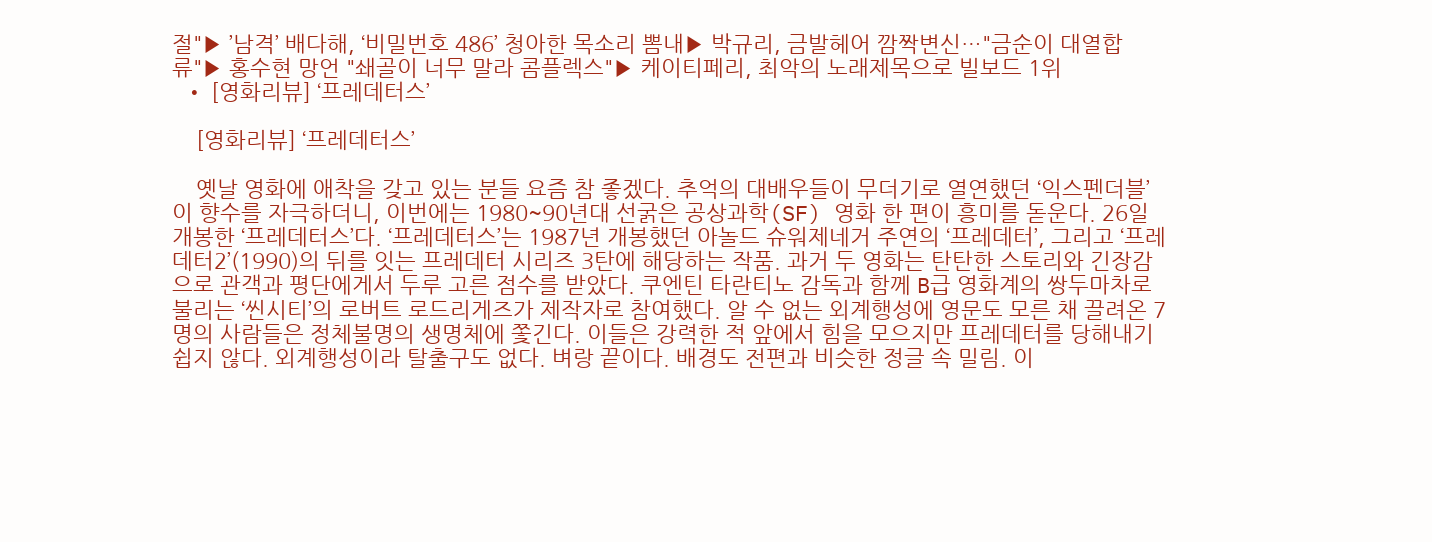절"▶ ’남격’ 배다해, ‘비밀번호 486’ 청아한 목소리 뽐내▶ 박규리, 금발헤어 깜짝변신…"금순이 대열합류"▶ 홍수현 망언 "쇄골이 너무 말라 콤플렉스"▶ 케이티페리, 최악의 노래제목으로 빌보드 1위
  • [영화리뷰] ‘프레데터스’

    [영화리뷰] ‘프레데터스’

    옛날 영화에 애착을 갖고 있는 분들 요즘 참 좋겠다. 추억의 대배우들이 무더기로 열연했던 ‘익스펜더블’이 향수를 자극하더니, 이번에는 1980~90년대 선굵은 공상과학(SF) 영화 한 편이 흥미를 돋운다. 26일 개봉한 ‘프레데터스’다. ‘프레데터스’는 1987년 개봉했던 아놀드 슈워제네거 주연의 ‘프레데터’, 그리고 ‘프레데터2’(1990)의 뒤를 잇는 프레데터 시리즈 3탄에 해당하는 작품. 과거 두 영화는 탄탄한 스토리와 긴장감으로 관객과 평단에게서 두루 고른 점수를 받았다. 쿠엔틴 타란티노 감독과 함께 B급 영화계의 쌍두마차로 불리는 ‘씬시티’의 로버트 로드리게즈가 제작자로 참여했다. 알 수 없는 외계행성에 영문도 모른 채 끌려온 7명의 사람들은 정체불명의 생명체에 쫓긴다. 이들은 강력한 적 앞에서 힘을 모으지만 프레데터를 당해내기 쉽지 않다. 외계행성이라 탈출구도 없다. 벼랑 끝이다. 배경도 전편과 비슷한 정글 속 밀림. 이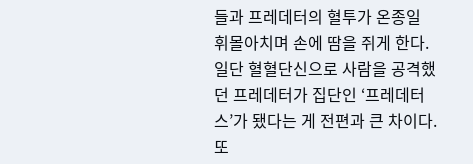들과 프레데터의 혈투가 온종일 휘몰아치며 손에 땀을 쥐게 한다. 일단 혈혈단신으로 사람을 공격했던 프레데터가 집단인 ‘프레데터스’가 됐다는 게 전편과 큰 차이다. 또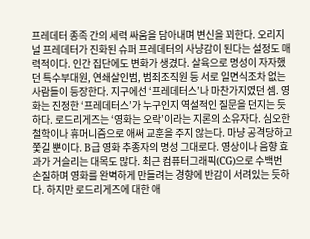프레데터 종족 간의 세력 싸움을 담아내며 변신을 꾀한다. 오리지널 프레데터가 진화된 슈퍼 프레데터의 사냥감이 된다는 설정도 매력적이다. 인간 집단에도 변화가 생겼다. 살육으로 명성이 자자했던 특수부대원, 연쇄살인범, 범죄조직원 등 서로 일면식조차 없는 사람들이 등장한다. 지구에선 ‘프레데터스’나 마찬가지였던 셈. 영화는 진정한 ‘프레데터스’가 누구인지 역설적인 질문을 던지는 듯 하다. 로드리게즈는 ‘영화는 오락’이라는 지론의 소유자다. 심오한 철학이나 휴머니즘으로 애써 교훈을 주지 않는다. 마냥 공격당하고 쫓길 뿐이다. B급 영화 추종자의 명성 그대로다. 영상이나 음향 효과가 거슬리는 대목도 많다. 최근 컴퓨터그래픽(CG)으로 수백번 손질하며 영화를 완벽하게 만들려는 경향에 반감이 서려있는 듯하다. 하지만 로드리게즈에 대한 애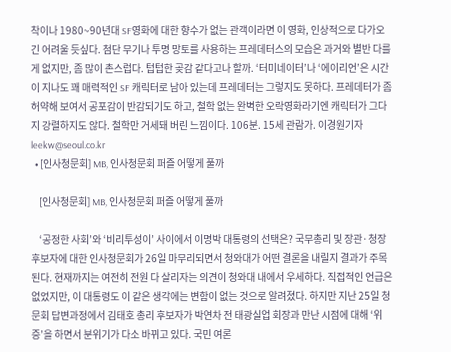착이나 1980~90년대 SF영화에 대한 향수가 없는 관객이라면 이 영화, 인상적으로 다가오긴 어려울 듯싶다. 첨단 무기나 투명 망토를 사용하는 프레데터스의 모습은 과거와 별반 다를 게 없지만, 좀 많이 촌스럽다. 텁텁한 곶감 같다고나 할까. ‘터미네이터’나 ‘에이리언’은 시간이 지나도 꽤 매력적인 SF 캐릭터로 남아 있는데 프레데터는 그렇지도 못하다. 프레데터가 좀 허약해 보여서 공포감이 반감되기도 하고, 철학 없는 완벽한 오락영화라기엔 캐릭터가 그다지 강렬하지도 않다. 철학만 거세돼 버린 느낌이다. 106분. 15세 관람가. 이경원기자 leekw@seoul.co.kr
  • [인사청문회] MB, 인사청문회 퍼즐 어떻게 풀까

    [인사청문회] MB, 인사청문회 퍼즐 어떻게 풀까

    ‘공정한 사회’와 ‘비리투성이’ 사이에서 이명박 대통령의 선택은? 국무총리 및 장관·청장 후보자에 대한 인사청문회가 26일 마무리되면서 청와대가 어떤 결론을 내릴지 결과가 주목된다. 현재까지는 여전히 전원 다 살리자는 의견이 청와대 내에서 우세하다. 직접적인 언급은 없었지만, 이 대통령도 이 같은 생각에는 변함이 없는 것으로 알려졌다. 하지만 지난 25일 청문회 답변과정에서 김태호 총리 후보자가 박연차 전 태광실업 회장과 만난 시점에 대해 ‘위증’을 하면서 분위기가 다소 바뀌고 있다. 국민 여론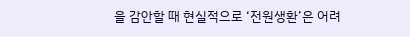을 감안할 때 현실적으로 ‘전원생환’은 어려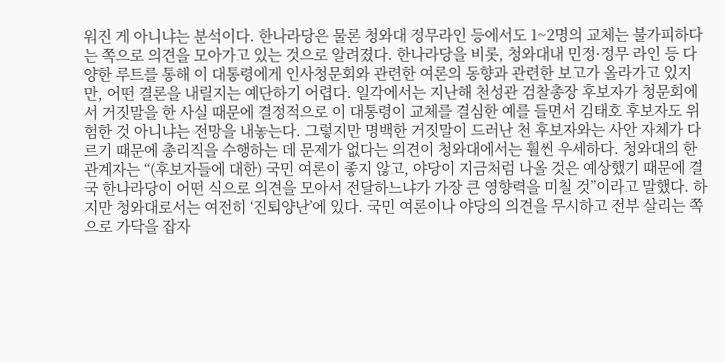워진 게 아니냐는 분석이다. 한나라당은 물론 청와대 정무라인 등에서도 1~2명의 교체는 불가피하다는 쪽으로 의견을 모아가고 있는 것으로 알려졌다. 한나라당을 비롯, 청와대내 민정·정무 라인 등 다양한 루트를 통해 이 대통령에게 인사청문회와 관련한 여론의 동향과 관련한 보고가 올라가고 있지만, 어떤 결론을 내릴지는 예단하기 어렵다. 일각에서는 지난해 천성관 검찰총장 후보자가 청문회에서 거짓말을 한 사실 때문에 결정적으로 이 대통령이 교체를 결심한 예를 들면서 김태호 후보자도 위험한 것 아니냐는 전망을 내놓는다. 그렇지만 명백한 거짓말이 드러난 천 후보자와는 사안 자체가 다르기 때문에 총리직을 수행하는 데 문제가 없다는 의견이 청와대에서는 훨씬 우세하다. 청와대의 한 관계자는 “(후보자들에 대한) 국민 여론이 좋지 않고, 야당이 지금처럼 나올 것은 예상했기 때문에 결국 한나라당이 어떤 식으로 의견을 모아서 전달하느냐가 가장 큰 영향력을 미칠 것”이라고 말했다. 하지만 청와대로서는 여전히 ‘진퇴양난’에 있다. 국민 여론이나 야당의 의견을 무시하고 전부 살리는 쪽으로 가닥을 잡자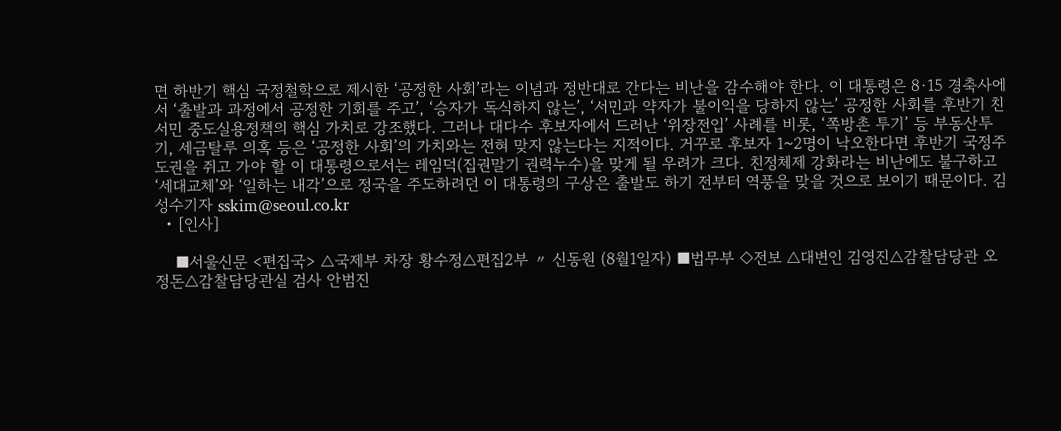면 하반기 핵심 국정철학으로 제시한 ‘공정한 사회’라는 이념과 정반대로 간다는 비난을 감수해야 한다. 이 대통령은 8·15 경축사에서 ‘출발과 과정에서 공정한 기회를 주고’, ‘승자가 독식하지 않는’, ‘서민과 약자가 불이익을 당하지 않는’ 공정한 사회를 후반기 친서민 중도실용정책의 핵심 가치로 강조했다. 그러나 대다수 후보자에서 드러난 ‘위장전입’ 사례를 비롯, ‘쪽방촌 투기’ 등 부동산투기, 세금탈루 의혹 등은 ‘공정한 사회’의 가치와는 전혀 맞지 않는다는 지적이다. 거꾸로 후보자 1~2명이 낙오한다면 후반기 국정주도권을 쥐고 가야 할 이 대통령으로서는 레임덕(집권말기 권력누수)을 맞게 될 우려가 크다. 친정체제 강화라는 비난에도 불구하고 ‘세대교체’와 ‘일하는 내각’으로 정국을 주도하려던 이 대통령의 구상은 출발도 하기 전부터 역풍을 맞을 것으로 보이기 때문이다. 김성수기자 sskim@seoul.co.kr
  • [인사]

    ■서울신문 <편집국> △국제부 차장 황수정△편집2부 〃 신동원 (8월1일자) ■법무부 ◇전보 △대변인 김영진△감찰담당관 오정돈△감찰담당관실 검사 안범진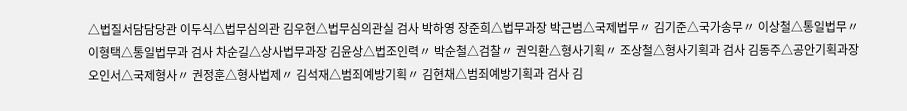△법질서담담당관 이두식△법무심의관 김우현△법무심의관실 검사 박하영 장준희△법무과장 박근범△국제법무〃 김기준△국가송무〃 이상철△통일법무〃 이형택△통일법무과 검사 차순길△상사법무과장 김윤상△법조인력〃 박순철△검찰〃 권익환△형사기획〃 조상철△형사기획과 검사 김동주△공안기획과장 오인서△국제형사〃 권정훈△형사법제〃 김석재△범죄예방기획〃 김현채△범죄예방기획과 검사 김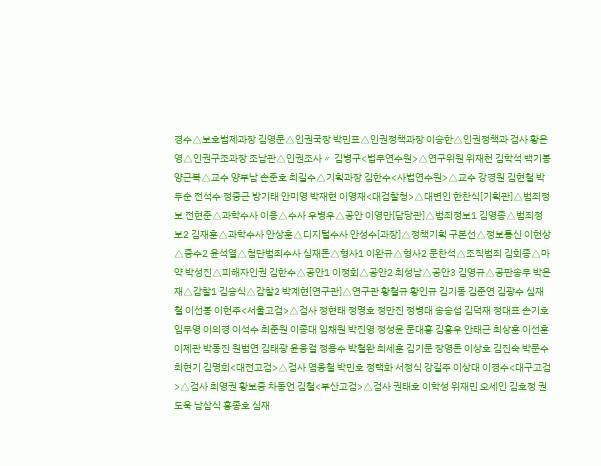경수△보호법제과장 김영문△인권국장 박민표△인권정책과장 이승한△인권정책과 검사 황은영△인권구조과장 조남관△인권조사〃 김병구<법무연수원>△연구위원 위재천 김학석 백기봉 양근복△교수 양부남 손준호 최길수△기획과장 김한수<사법연수원>△교수 강경원 김현철 박두순 전석수 정중근 방기태 안미영 박재현 이영재<대검찰청>△대변인 한찬식[기획관]△범죄정보 전현준△과학수사 이용△수사 우병우△공안 이영만[담당관]△범죄정보1 김영종△범죄정보2 김재훈△과학수사 안상훈△디지털수사 안성수[과장]△정책기획 구본선△정보통신 이헌상△중수2 윤석열△첨단범죄수사 심재돈△형사1 이완규△형사2 문찬석△조직범죄 김회종△마약 박성진△피해자인권 김한수△공안1 이정회△공안2 최성남△공안3 김영규△공판송무 박은재△감찰1 김승식△감찰2 박계현[연구관]△연구관 황철규 황인규 김기동 김준연 김광수 심재철 이선봉 이헌주<서울고검>△검사 정현태 정명호 정만진 정병대 송승섭 김덕재 정대표 손기호 임무영 이의경 이석수 최준원 이종대 임채원 박진영 정성윤 문대홍 김홍우 안태근 최상훈 이선훈 이제관 박동진 원범연 김태광 윤웅걸 정용수 박철완 최세훈 김기문 장영돈 이상호 김진숙 박문수 최현기 김명희<대전고검>△검사 염웅철 박민호 정택화 서정식 강길주 이상대 이경수<대구고검>△검사 최영권 황보중 차동언 김철<부산고검>△검사 권태호 이학성 위재민 오세인 김호정 권도욱 남삼식 홍종호 심재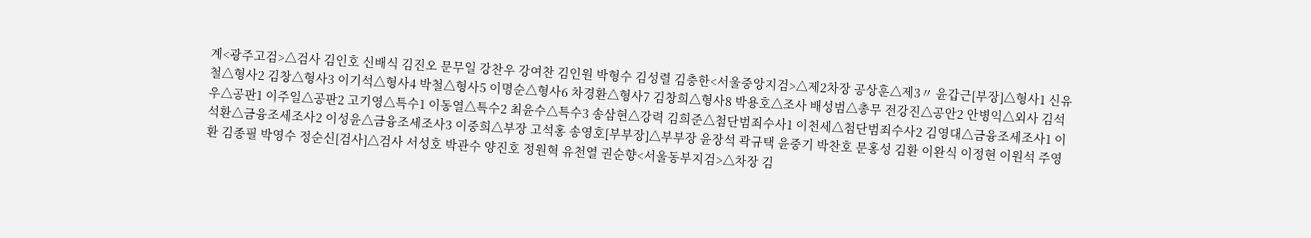계<광주고검>△검사 김인호 신배식 김진오 문무일 강찬우 강여찬 김인원 박형수 김성렬 김충한<서울중앙지검>△제2차장 공상훈△제3〃 윤갑근[부장]△형사1 신유철△형사2 김창△형사3 이기석△형사4 박철△형사5 이명순△형사6 차경환△형사7 김창희△형사8 박용호△조사 배성범△총무 전강진△공안2 안병익△외사 김석우△공판1 이주일△공판2 고기영△특수1 이동열△특수2 최윤수△특수3 송삼현△강력 김희준△첨단범죄수사1 이천세△첨단범죄수사2 김영대△금융조세조사1 이석환△금융조세조사2 이성윤△금융조세조사3 이중희△부장 고석홍 송영호[부부장]△부부장 윤장석 곽규택 윤중기 박찬호 문홍성 김환 이완식 이정현 이원석 주영환 김종필 박영수 정순신[검사]△검사 서성호 박관수 양진호 정원혁 유천열 권순향<서울동부지검>△차장 김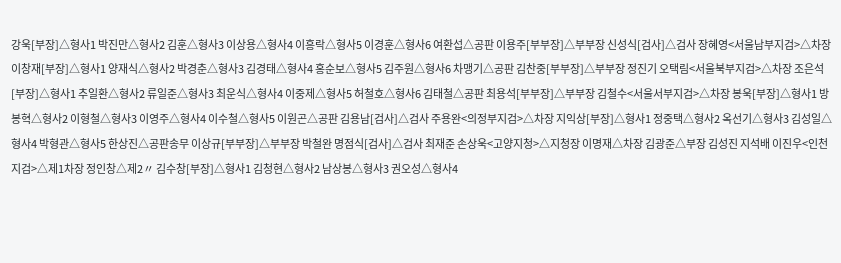강욱[부장]△형사1 박진만△형사2 김훈△형사3 이상용△형사4 이흥락△형사5 이경훈△형사6 여환섭△공판 이용주[부부장]△부부장 신성식[검사]△검사 장혜영<서울남부지검>△차장 이창재[부장]△형사1 양재식△형사2 박경춘△형사3 김경태△형사4 홍순보△형사5 김주원△형사6 차맹기△공판 김찬중[부부장]△부부장 정진기 오택림<서울북부지검>△차장 조은석[부장]△형사1 추일환△형사2 류일준△형사3 최운식△형사4 이중제△형사5 허철호△형사6 김태철△공판 최용석[부부장]△부부장 김철수<서울서부지검>△차장 봉욱[부장]△형사1 방봉혁△형사2 이형철△형사3 이영주△형사4 이수철△형사5 이원곤△공판 김용남[검사]△검사 주용완<의정부지검>△차장 지익상[부장]△형사1 정중택△형사2 옥선기△형사3 김성일△형사4 박형관△형사5 한상진△공판송무 이상규[부부장]△부부장 박철완 명점식[검사]△검사 최재준 손상욱<고양지청>△지청장 이명재△차장 김광준△부장 김성진 지석배 이진우<인천지검>△제1차장 정인창△제2〃 김수창[부장]△형사1 김청현△형사2 남상봉△형사3 권오성△형사4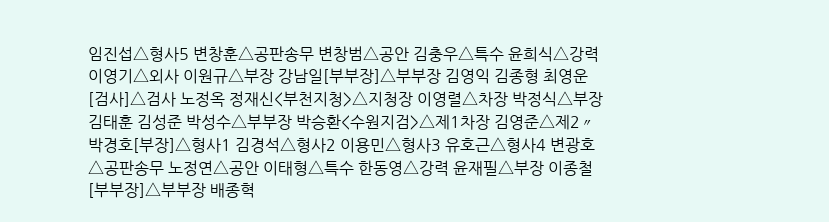임진섭△형사5 변창훈△공판송무 변창범△공안 김충우△특수 윤희식△강력 이영기△외사 이원규△부장 강남일[부부장]△부부장 김영익 김종형 최영운[검사]△검사 노정옥 정재신<부천지청>△지청장 이영렬△차장 박정식△부장 김태훈 김성준 박성수△부부장 박승환<수원지검>△제1차장 김영준△제2〃 박경호[부장]△형사1 김경석△형사2 이용민△형사3 유호근△형사4 변광호△공판송무 노정연△공안 이태형△특수 한동영△강력 윤재필△부장 이종철[부부장]△부부장 배종혁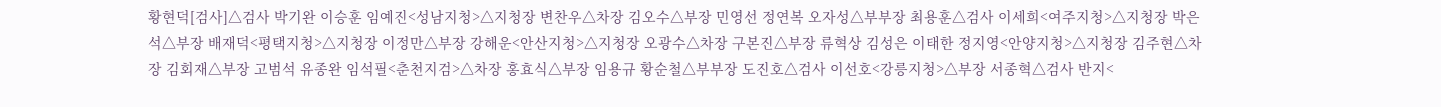황현덕[검사]△검사 박기완 이승훈 임예진<성남지청>△지청장 변찬우△차장 김오수△부장 민영선 정연복 오자성△부부장 최용훈△검사 이세희<여주지청>△지청장 박은석△부장 배재덕<평택지청>△지청장 이정만△부장 강해운<안산지청>△지청장 오광수△차장 구본진△부장 류혁상 김성은 이태한 정지영<안양지청>△지청장 김주현△차장 김회재△부장 고범석 유종완 임석필<춘천지검>△차장 홍효식△부장 임용규 황순철△부부장 도진호△검사 이선호<강릉지청>△부장 서종혁△검사 반지<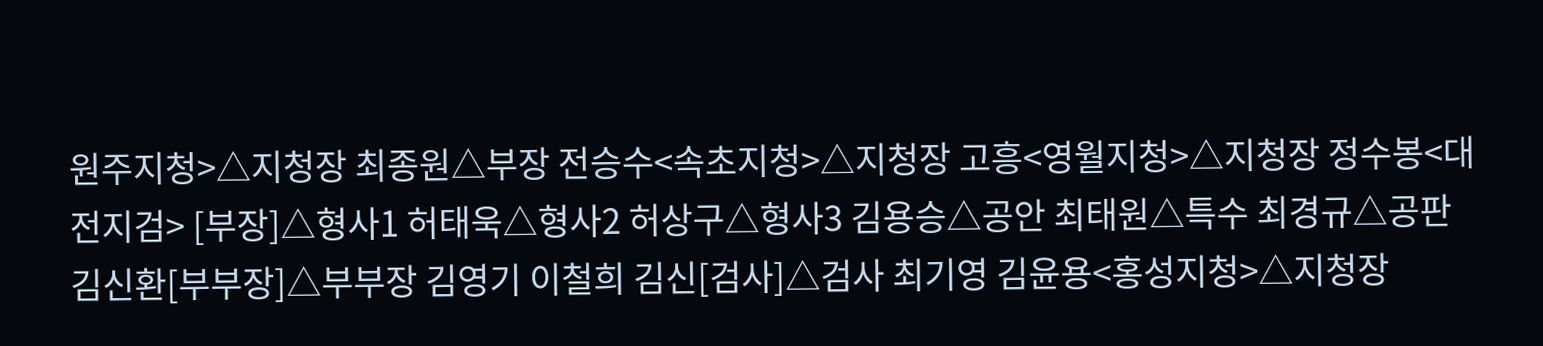원주지청>△지청장 최종원△부장 전승수<속초지청>△지청장 고흥<영월지청>△지청장 정수봉<대전지검> [부장]△형사1 허태욱△형사2 허상구△형사3 김용승△공안 최태원△특수 최경규△공판 김신환[부부장]△부부장 김영기 이철희 김신[검사]△검사 최기영 김윤용<홍성지청>△지청장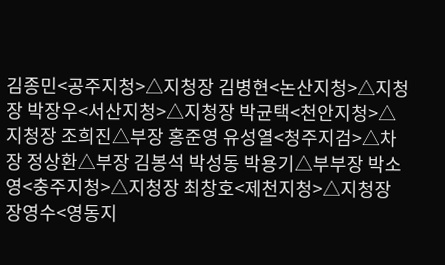김종민<공주지청>△지청장 김병현<논산지청>△지청장 박장우<서산지청>△지청장 박균택<천안지청>△지청장 조희진△부장 홍준영 유성열<청주지검>△차장 정상환△부장 김봉석 박성동 박용기△부부장 박소영<충주지청>△지청장 최창호<제천지청>△지청장 장영수<영동지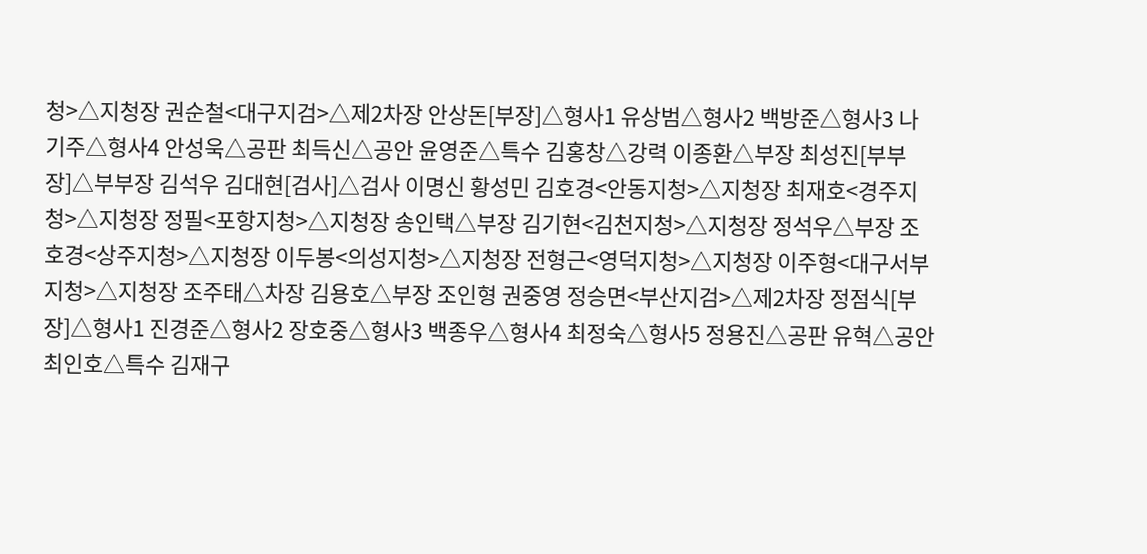청>△지청장 권순철<대구지검>△제2차장 안상돈[부장]△형사1 유상범△형사2 백방준△형사3 나기주△형사4 안성욱△공판 최득신△공안 윤영준△특수 김홍창△강력 이종환△부장 최성진[부부장]△부부장 김석우 김대현[검사]△검사 이명신 황성민 김호경<안동지청>△지청장 최재호<경주지청>△지청장 정필<포항지청>△지청장 송인택△부장 김기현<김천지청>△지청장 정석우△부장 조호경<상주지청>△지청장 이두봉<의성지청>△지청장 전형근<영덕지청>△지청장 이주형<대구서부지청>△지청장 조주태△차장 김용호△부장 조인형 권중영 정승면<부산지검>△제2차장 정점식[부장]△형사1 진경준△형사2 장호중△형사3 백종우△형사4 최정숙△형사5 정용진△공판 유혁△공안 최인호△특수 김재구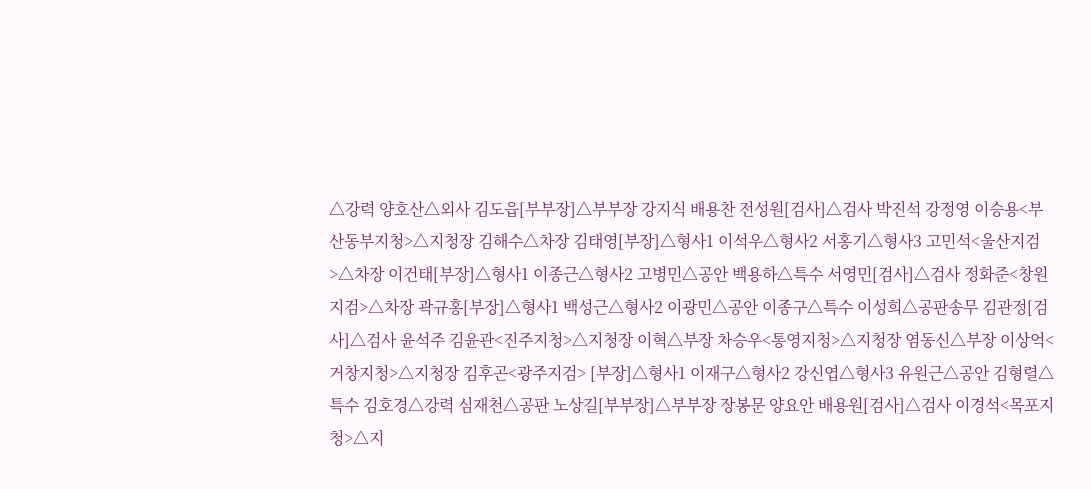△강력 양호산△외사 김도읍[부부장]△부부장 강지식 배용찬 전성원[검사]△검사 박진석 강정영 이승용<부산동부지청>△지청장 김해수△차장 김태영[부장]△형사1 이석우△형사2 서홍기△형사3 고민석<울산지검>△차장 이건태[부장]△형사1 이종근△형사2 고병민△공안 백용하△특수 서영민[검사]△검사 정화준<창원지검>△차장 곽규홍[부장]△형사1 백성근△형사2 이광민△공안 이종구△특수 이성희△공판송무 김관정[검사]△검사 윤석주 김윤관<진주지청>△지청장 이혁△부장 차승우<통영지청>△지청장 염동신△부장 이상억<거창지청>△지청장 김후곤<광주지검> [부장]△형사1 이재구△형사2 강신엽△형사3 유원근△공안 김형렬△특수 김호경△강력 심재천△공판 노상길[부부장]△부부장 장봉문 양요안 배용원[검사]△검사 이경석<목포지청>△지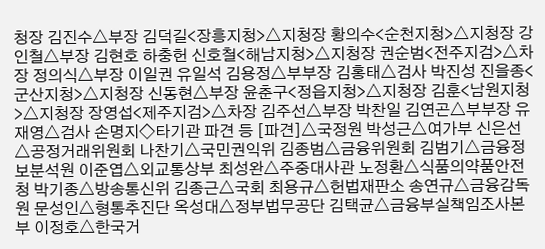청장 김진수△부장 김덕길<장흥지청>△지청장 황의수<순천지청>△지청장 강인철△부장 김현호 하충헌 신호철<해남지청>△지청장 권순범<전주지검>△차장 정의식△부장 이일권 유일석 김용정△부부장 김홍태△검사 박진성 진을종<군산지청>△지청장 신동현△부장 윤춘구<정읍지청>△지청장 김훈<남원지청>△지청장 장영섭<제주지검>△차장 김주선△부장 박찬일 김연곤△부부장 유재영△검사 손명지◇타기관 파견 등 [파견]△국정원 박성근△여가부 신은선△공정거래위원회 나찬기△국민권익위 김종범△금융위원회 김범기△금융정보분석원 이준엽△외교통상부 최성완△주중대사관 노정환△식품의약품안전청 박기종△방송통신위 김종근△국회 최용규△헌법재판소 송연규△금융감독원 문성인△형통추진단 옥성대△정부법무공단 김택균△금융부실책임조사본부 이정호△한국거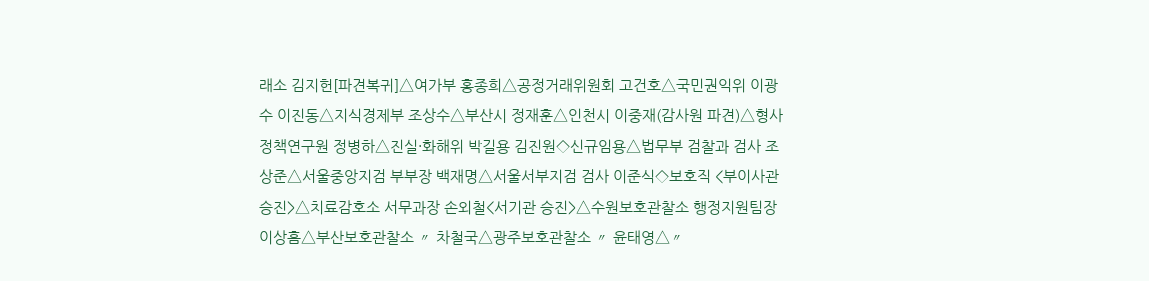래소 김지헌[파견복귀]△여가부 홍종희△공정거래위원회 고건호△국민권익위 이광수 이진동△지식경제부 조상수△부산시 정재훈△인천시 이중재(감사원 파견)△형사정책연구원 정병하△진실·화해위 박길용 김진원◇신규임용△법무부 검찰과 검사 조상준△서울중앙지검 부부장 백재명△서울서부지검 검사 이준식◇보호직 <부이사관 승진>△치료감호소 서무과장 손외철<서기관 승진>△수원보호관찰소 행정지원팀장 이상흠△부산보호관찰소 〃 차철국△광주보호관찰소 〃 윤태영△〃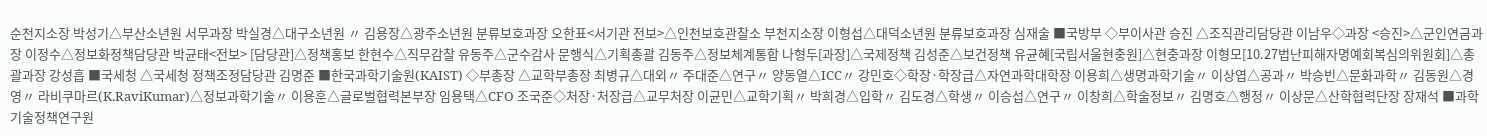순천지소장 박성기△부산소년원 서무과장 박실경△대구소년원 〃 김용장△광주소년원 분류보호과장 오한표<서기관 전보>△인천보호관찰소 부천지소장 이형섭△대덕소년원 분류보호과장 심재술 ■국방부 ◇부이사관 승진 △조직관리담당관 이남우◇과장 <승진>△군인연금과장 이정수△정보화정책담당관 박균태<전보> [담당관]△정책홍보 한현수△직무감찰 유동주△군수감사 문행식△기획총괄 김동주△정보체계통합 나형두[과장]△국제정책 김성준△보건정책 유균혜[국립서울현충원]△현충과장 이형모[10.27법난피해자명예회복심의위원회]△총괄과장 강성흡 ■국세청 △국세청 정책조정담당관 김명준 ■한국과학기술원(KAIST) ◇부총장 △교학부총장 최병규△대외〃 주대준△연구〃 양동열△ICC〃 강민호◇학장·학장급△자연과학대학장 이용희△생명과학기술〃 이상엽△공과〃 박승빈△문화과학〃 김동원△경영〃 라비쿠마르(K.RaviKumar)△정보과학기술〃 이용훈△글로벌협력본부장 임용택△CFO 조국준◇처장·처장급△교무처장 이균민△교학기획〃 박희경△입학〃 김도경△학생〃 이승섭△연구〃 이창희△학술정보〃 김명호△행정〃 이상문△산학협력단장 장재석 ■과학기술정책연구원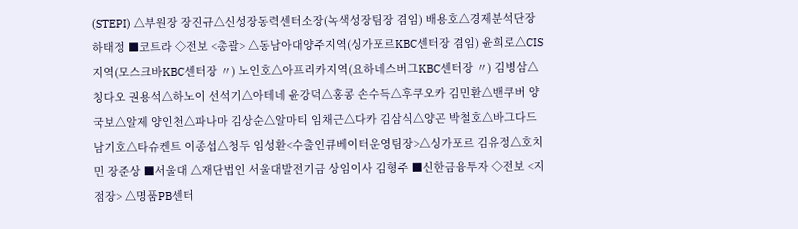(STEPI) △부원장 장진규△신성장동력센터소장(녹색성장팀장 겸임) 배용호△경제분석단장 하태정 ■코트라 ◇전보 <총괄> △동남아대양주지역(싱가포르KBC센터장 겸임) 윤희로△CIS지역(모스크바KBC센터장 〃) 노인호△아프리카지역(요하네스버그KBC센터장 〃) 김병삼△칭다오 권용석△하노이 선석기△아테네 윤강덕△홍콩 손수득△후쿠오카 김민환△밴쿠버 양국보△알제 양인천△파나마 김상순△알마티 임채근△다카 김삼식△양곤 박철호△바그다드 남기호△타슈켄트 이종섭△청두 임성환<수출인큐베이터운영팀장>△싱가포르 김유정△호치민 장준상 ■서울대 △재단법인 서울대발전기금 상임이사 김형주 ■신한금융투자 ◇전보 <지점장> △명품PB센터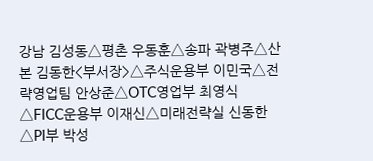강남 김성동△평촌 우동훈△송파 곽병주△산본 김동한<부서장>△주식운용부 이민국△전략영업팀 안상준△OTC영업부 최영식△FICC운용부 이재신△미래전략실 신동한△PI부 박성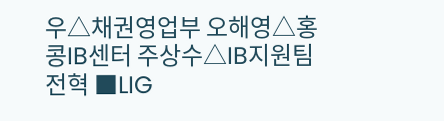우△채권영업부 오해영△홍콩IB센터 주상수△IB지원팀 전혁 ■LIG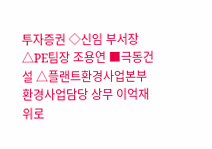투자증권 ◇신임 부서장 △PE팀장 조용연 ■극동건설 △플랜트환경사업본부 환경사업담당 상무 이억재
위로